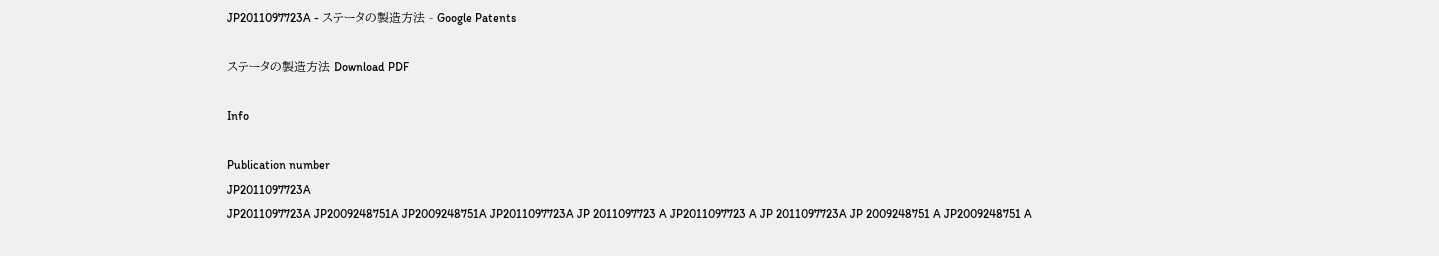JP2011097723A - ステータの製造方法 - Google Patents

ステータの製造方法 Download PDF

Info

Publication number
JP2011097723A
JP2011097723A JP2009248751A JP2009248751A JP2011097723A JP 2011097723 A JP2011097723 A JP 2011097723A JP 2009248751 A JP2009248751 A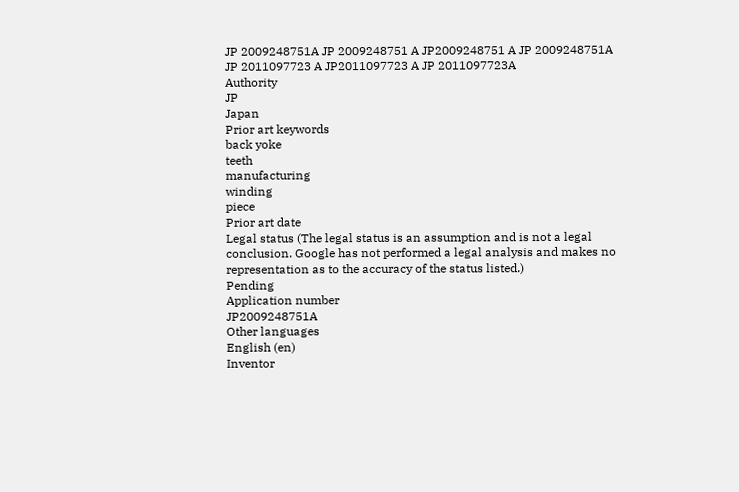JP 2009248751A JP 2009248751 A JP2009248751 A JP 2009248751A JP 2011097723 A JP2011097723 A JP 2011097723A
Authority
JP
Japan
Prior art keywords
back yoke
teeth
manufacturing
winding
piece
Prior art date
Legal status (The legal status is an assumption and is not a legal conclusion. Google has not performed a legal analysis and makes no representation as to the accuracy of the status listed.)
Pending
Application number
JP2009248751A
Other languages
English (en)
Inventor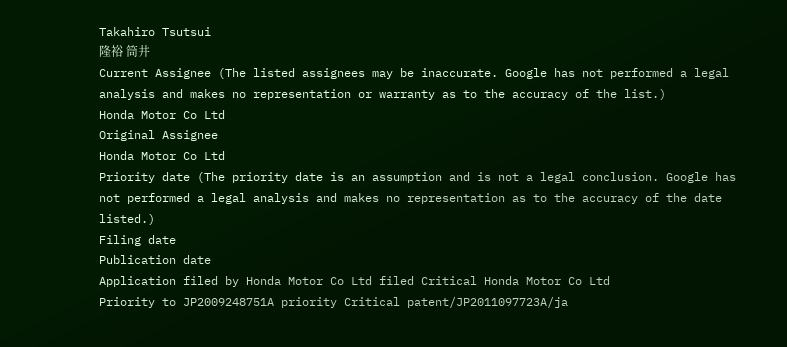Takahiro Tsutsui
隆裕 筒井
Current Assignee (The listed assignees may be inaccurate. Google has not performed a legal analysis and makes no representation or warranty as to the accuracy of the list.)
Honda Motor Co Ltd
Original Assignee
Honda Motor Co Ltd
Priority date (The priority date is an assumption and is not a legal conclusion. Google has not performed a legal analysis and makes no representation as to the accuracy of the date listed.)
Filing date
Publication date
Application filed by Honda Motor Co Ltd filed Critical Honda Motor Co Ltd
Priority to JP2009248751A priority Critical patent/JP2011097723A/ja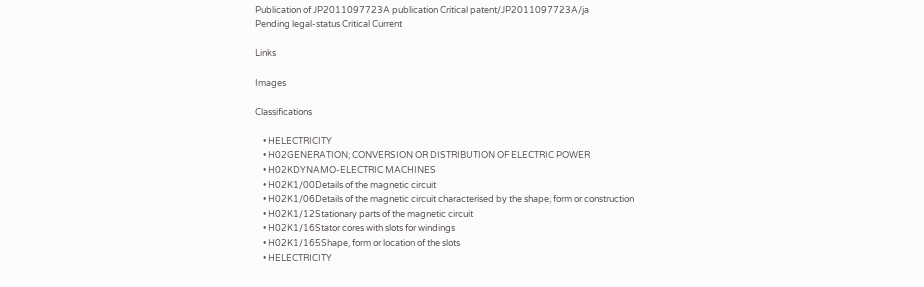Publication of JP2011097723A publication Critical patent/JP2011097723A/ja
Pending legal-status Critical Current

Links

Images

Classifications

    • HELECTRICITY
    • H02GENERATION; CONVERSION OR DISTRIBUTION OF ELECTRIC POWER
    • H02KDYNAMO-ELECTRIC MACHINES
    • H02K1/00Details of the magnetic circuit
    • H02K1/06Details of the magnetic circuit characterised by the shape, form or construction
    • H02K1/12Stationary parts of the magnetic circuit
    • H02K1/16Stator cores with slots for windings
    • H02K1/165Shape, form or location of the slots
    • HELECTRICITY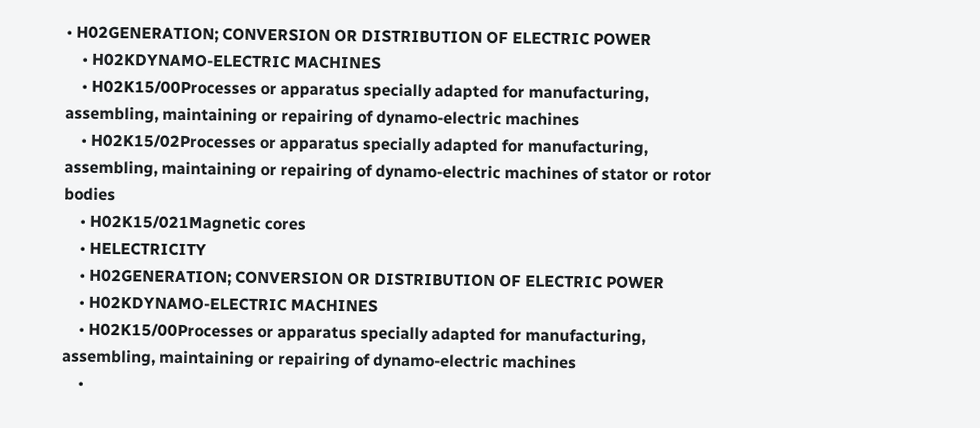• H02GENERATION; CONVERSION OR DISTRIBUTION OF ELECTRIC POWER
    • H02KDYNAMO-ELECTRIC MACHINES
    • H02K15/00Processes or apparatus specially adapted for manufacturing, assembling, maintaining or repairing of dynamo-electric machines
    • H02K15/02Processes or apparatus specially adapted for manufacturing, assembling, maintaining or repairing of dynamo-electric machines of stator or rotor bodies
    • H02K15/021Magnetic cores
    • HELECTRICITY
    • H02GENERATION; CONVERSION OR DISTRIBUTION OF ELECTRIC POWER
    • H02KDYNAMO-ELECTRIC MACHINES
    • H02K15/00Processes or apparatus specially adapted for manufacturing, assembling, maintaining or repairing of dynamo-electric machines
    •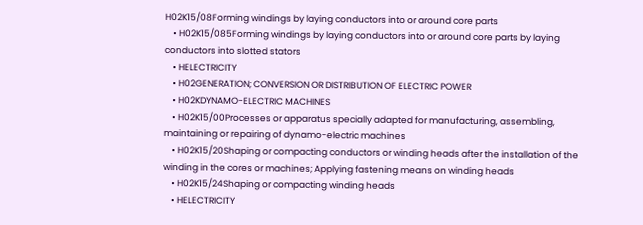H02K15/08Forming windings by laying conductors into or around core parts
    • H02K15/085Forming windings by laying conductors into or around core parts by laying conductors into slotted stators
    • HELECTRICITY
    • H02GENERATION; CONVERSION OR DISTRIBUTION OF ELECTRIC POWER
    • H02KDYNAMO-ELECTRIC MACHINES
    • H02K15/00Processes or apparatus specially adapted for manufacturing, assembling, maintaining or repairing of dynamo-electric machines
    • H02K15/20Shaping or compacting conductors or winding heads after the installation of the winding in the cores or machines; Applying fastening means on winding heads
    • H02K15/24Shaping or compacting winding heads
    • HELECTRICITY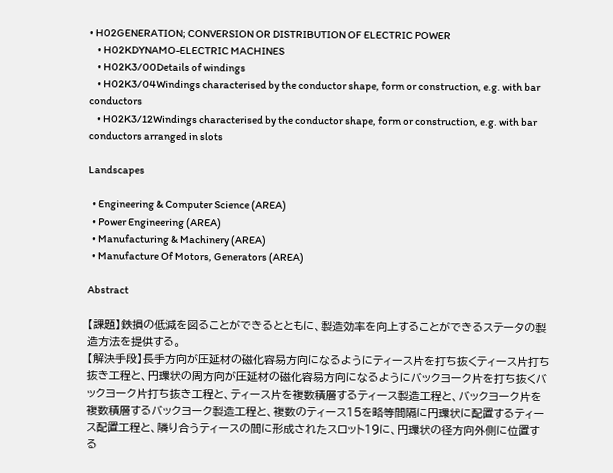• H02GENERATION; CONVERSION OR DISTRIBUTION OF ELECTRIC POWER
    • H02KDYNAMO-ELECTRIC MACHINES
    • H02K3/00Details of windings
    • H02K3/04Windings characterised by the conductor shape, form or construction, e.g. with bar conductors
    • H02K3/12Windings characterised by the conductor shape, form or construction, e.g. with bar conductors arranged in slots

Landscapes

  • Engineering & Computer Science (AREA)
  • Power Engineering (AREA)
  • Manufacturing & Machinery (AREA)
  • Manufacture Of Motors, Generators (AREA)

Abstract

【課題】鉄損の低減を図ることができるとともに、製造効率を向上することができるステータの製造方法を提供する。
【解決手段】長手方向が圧延材の磁化容易方向になるようにティース片を打ち抜くティース片打ち抜き工程と、円環状の周方向が圧延材の磁化容易方向になるようにバックヨーク片を打ち抜くバックヨーク片打ち抜き工程と、ティース片を複数積層するティース製造工程と、バックヨーク片を複数積層するバックヨーク製造工程と、複数のティース15を略等間隔に円環状に配置するティース配置工程と、隣り合うティースの間に形成されたスロット19に、円環状の径方向外側に位置する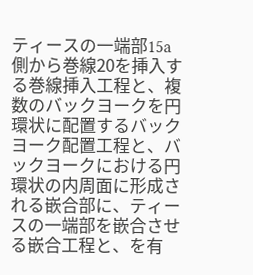ティースの一端部15a側から巻線20を挿入する巻線挿入工程と、複数のバックヨークを円環状に配置するバックヨーク配置工程と、バックヨークにおける円環状の内周面に形成される嵌合部に、ティースの一端部を嵌合させる嵌合工程と、を有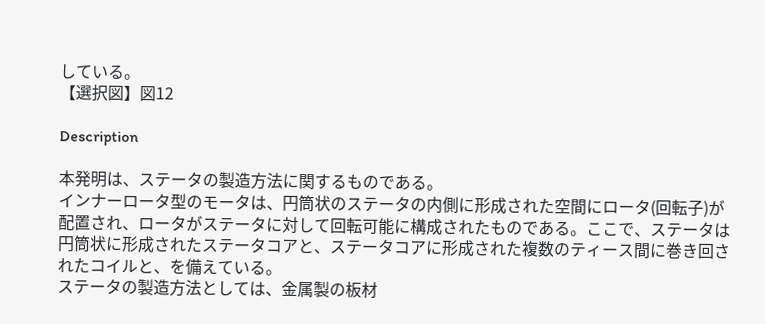している。
【選択図】図12

Description

本発明は、ステータの製造方法に関するものである。
インナーロータ型のモータは、円筒状のステータの内側に形成された空間にロータ(回転子)が配置され、ロータがステータに対して回転可能に構成されたものである。ここで、ステータは円筒状に形成されたステータコアと、ステータコアに形成された複数のティース間に巻き回されたコイルと、を備えている。
ステータの製造方法としては、金属製の板材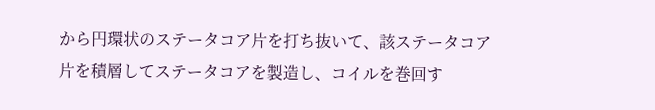から円環状のステータコア片を打ち抜いて、該ステータコア片を積層してステータコアを製造し、コイルを巻回す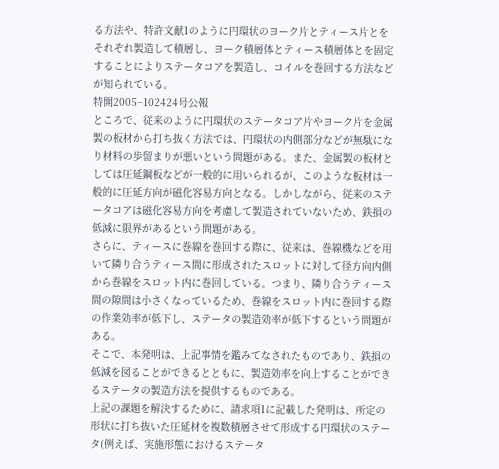る方法や、特許文献1のように円環状のヨーク片とティース片とをそれぞれ製造して積層し、ヨーク積層体とティース積層体とを固定することによりステータコアを製造し、コイルを巻回する方法などが知られている。
特開2005−102424号公報
ところで、従来のように円環状のステータコア片やヨーク片を金属製の板材から打ち抜く方法では、円環状の内側部分などが無駄になり材料の歩留まりが悪いという問題がある。また、金属製の板材としては圧延鋼板などが一般的に用いられるが、このような板材は一般的に圧延方向が磁化容易方向となる。しかしながら、従来のステータコアは磁化容易方向を考慮して製造されていないため、鉄損の低減に限界があるという問題がある。
さらに、ティースに巻線を巻回する際に、従来は、巻線機などを用いて隣り合うティース間に形成されたスロットに対して径方向内側から巻線をスロット内に巻回している。つまり、隣り合うティース間の隙間は小さくなっているため、巻線をスロット内に巻回する際の作業効率が低下し、ステータの製造効率が低下するという問題がある。
そこで、本発明は、上記事情を鑑みてなされたものであり、鉄損の低減を図ることができるとともに、製造効率を向上することができるステータの製造方法を提供するものである。
上記の課題を解決するために、請求項1に記載した発明は、所定の形状に打ち抜いた圧延材を複数積層させて形成する円環状のステータ(例えば、実施形態におけるステータ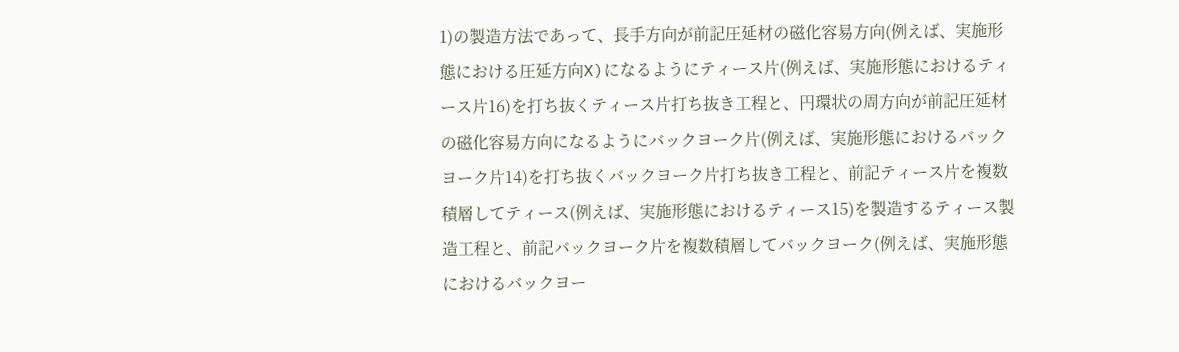1)の製造方法であって、長手方向が前記圧延材の磁化容易方向(例えば、実施形態における圧延方向X)になるようにティース片(例えば、実施形態におけるティース片16)を打ち抜くティース片打ち抜き工程と、円環状の周方向が前記圧延材の磁化容易方向になるようにバックヨーク片(例えば、実施形態におけるバックヨーク片14)を打ち抜くバックヨーク片打ち抜き工程と、前記ティース片を複数積層してティース(例えば、実施形態におけるティース15)を製造するティース製造工程と、前記バックヨーク片を複数積層してバックヨーク(例えば、実施形態におけるバックヨー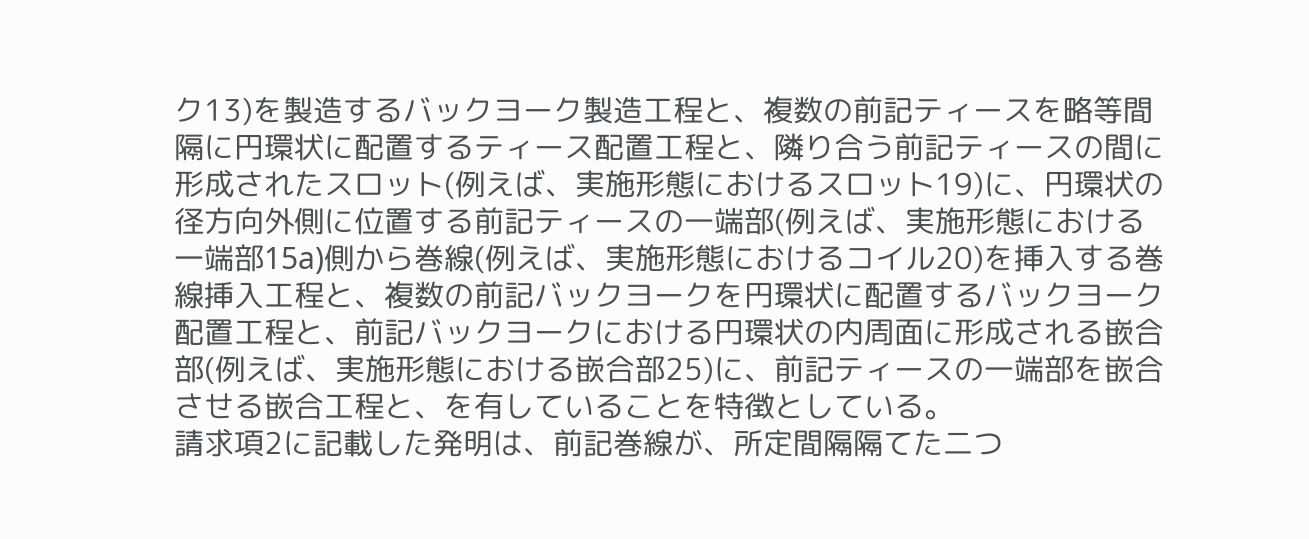ク13)を製造するバックヨーク製造工程と、複数の前記ティースを略等間隔に円環状に配置するティース配置工程と、隣り合う前記ティースの間に形成されたスロット(例えば、実施形態におけるスロット19)に、円環状の径方向外側に位置する前記ティースの一端部(例えば、実施形態における一端部15a)側から巻線(例えば、実施形態におけるコイル20)を挿入する巻線挿入工程と、複数の前記バックヨークを円環状に配置するバックヨーク配置工程と、前記バックヨークにおける円環状の内周面に形成される嵌合部(例えば、実施形態における嵌合部25)に、前記ティースの一端部を嵌合させる嵌合工程と、を有していることを特徴としている。
請求項2に記載した発明は、前記巻線が、所定間隔隔てた二つ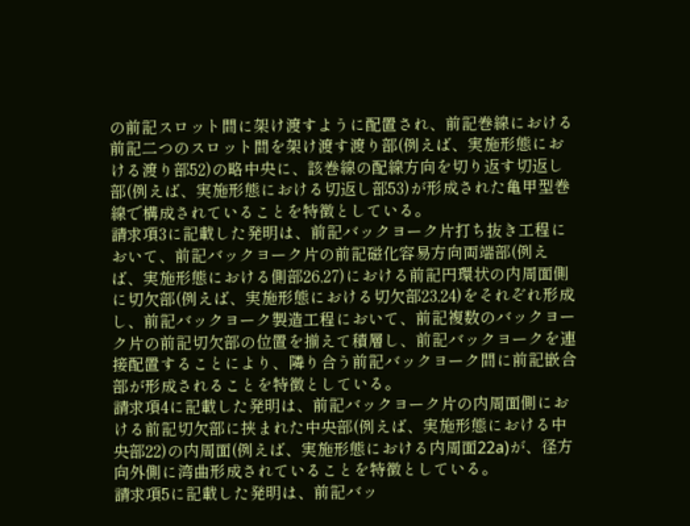の前記スロット間に架け渡すように配置され、前記巻線における前記二つのスロット間を架け渡す渡り部(例えば、実施形態における渡り部52)の略中央に、該巻線の配線方向を切り返す切返し部(例えば、実施形態における切返し部53)が形成された亀甲型巻線で構成されていることを特徴としている。
請求項3に記載した発明は、前記バックヨーク片打ち抜き工程において、前記バックヨーク片の前記磁化容易方向両端部(例えば、実施形態における側部26,27)における前記円環状の内周面側に切欠部(例えば、実施形態における切欠部23,24)をそれぞれ形成し、前記バックヨーク製造工程において、前記複数のバックヨーク片の前記切欠部の位置を揃えて積層し、前記バックヨークを連接配置することにより、隣り合う前記バックヨーク間に前記嵌合部が形成されることを特徴としている。
請求項4に記載した発明は、前記バックヨーク片の内周面側における前記切欠部に挟まれた中央部(例えば、実施形態における中央部22)の内周面(例えば、実施形態における内周面22a)が、径方向外側に湾曲形成されていることを特徴としている。
請求項5に記載した発明は、前記バッ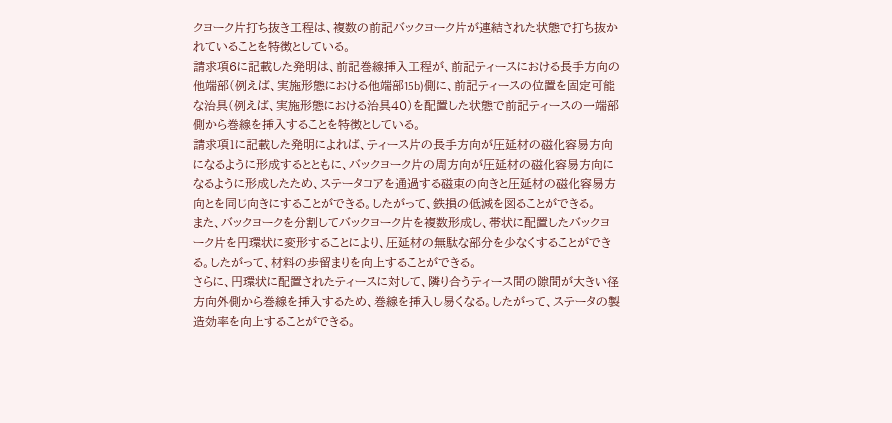クヨーク片打ち抜き工程は、複数の前記バックヨーク片が連結された状態で打ち抜かれていることを特徴としている。
請求項6に記載した発明は、前記巻線挿入工程が、前記ティースにおける長手方向の他端部(例えば、実施形態における他端部15b)側に、前記ティースの位置を固定可能な治具(例えば、実施形態における治具40)を配置した状態で前記ティースの一端部側から巻線を挿入することを特徴としている。
請求項1に記載した発明によれば、ティース片の長手方向が圧延材の磁化容易方向になるように形成するとともに、バックヨーク片の周方向が圧延材の磁化容易方向になるように形成したため、ステータコアを通過する磁束の向きと圧延材の磁化容易方向とを同じ向きにすることができる。したがって、鉄損の低減を図ることができる。
また、バックヨークを分割してバックヨーク片を複数形成し、帯状に配置したバックヨーク片を円環状に変形することにより、圧延材の無駄な部分を少なくすることができる。したがって、材料の歩留まりを向上することができる。
さらに、円環状に配置されたティースに対して、隣り合うティース間の隙間が大きい径方向外側から巻線を挿入するため、巻線を挿入し易くなる。したがって、ステータの製造効率を向上することができる。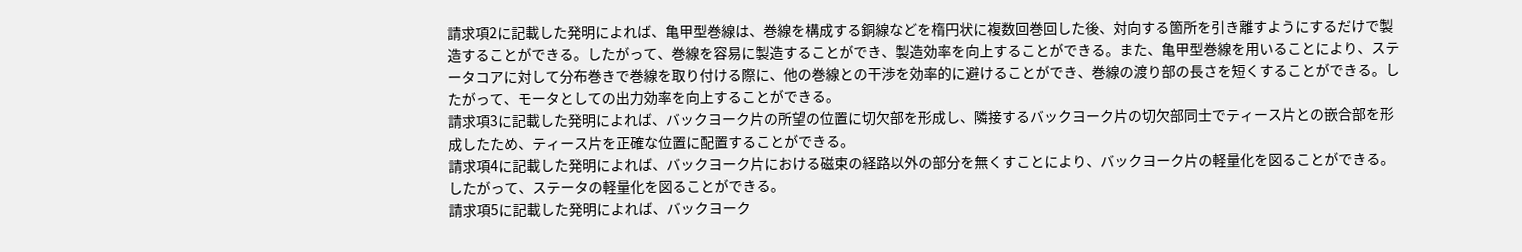請求項2に記載した発明によれば、亀甲型巻線は、巻線を構成する銅線などを楕円状に複数回巻回した後、対向する箇所を引き離すようにするだけで製造することができる。したがって、巻線を容易に製造することができ、製造効率を向上することができる。また、亀甲型巻線を用いることにより、ステータコアに対して分布巻きで巻線を取り付ける際に、他の巻線との干渉を効率的に避けることができ、巻線の渡り部の長さを短くすることができる。したがって、モータとしての出力効率を向上することができる。
請求項3に記載した発明によれば、バックヨーク片の所望の位置に切欠部を形成し、隣接するバックヨーク片の切欠部同士でティース片との嵌合部を形成したため、ティース片を正確な位置に配置することができる。
請求項4に記載した発明によれば、バックヨーク片における磁束の経路以外の部分を無くすことにより、バックヨーク片の軽量化を図ることができる。したがって、ステータの軽量化を図ることができる。
請求項5に記載した発明によれば、バックヨーク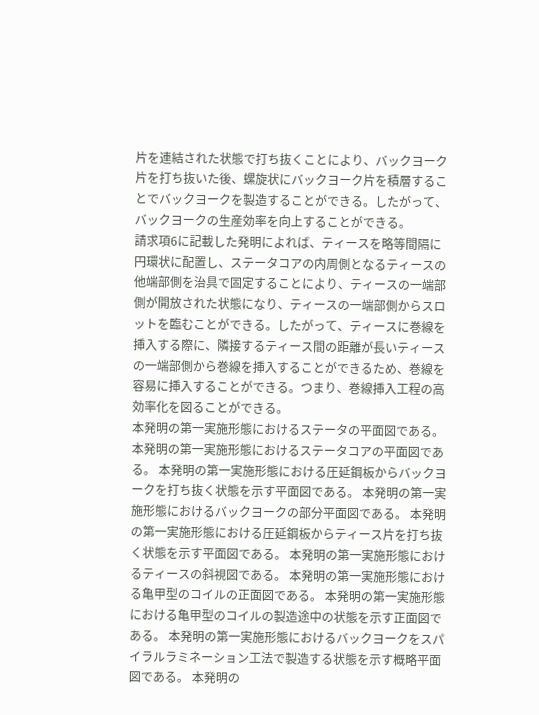片を連結された状態で打ち抜くことにより、バックヨーク片を打ち抜いた後、螺旋状にバックヨーク片を積層することでバックヨークを製造することができる。したがって、バックヨークの生産効率を向上することができる。
請求項6に記載した発明によれば、ティースを略等間隔に円環状に配置し、ステータコアの内周側となるティースの他端部側を治具で固定することにより、ティースの一端部側が開放された状態になり、ティースの一端部側からスロットを臨むことができる。したがって、ティースに巻線を挿入する際に、隣接するティース間の距離が長いティースの一端部側から巻線を挿入することができるため、巻線を容易に挿入することができる。つまり、巻線挿入工程の高効率化を図ることができる。
本発明の第一実施形態におけるステータの平面図である。 本発明の第一実施形態におけるステータコアの平面図である。 本発明の第一実施形態における圧延鋼板からバックヨークを打ち抜く状態を示す平面図である。 本発明の第一実施形態におけるバックヨークの部分平面図である。 本発明の第一実施形態における圧延鋼板からティース片を打ち抜く状態を示す平面図である。 本発明の第一実施形態におけるティースの斜視図である。 本発明の第一実施形態における亀甲型のコイルの正面図である。 本発明の第一実施形態における亀甲型のコイルの製造途中の状態を示す正面図である。 本発明の第一実施形態におけるバックヨークをスパイラルラミネーション工法で製造する状態を示す概略平面図である。 本発明の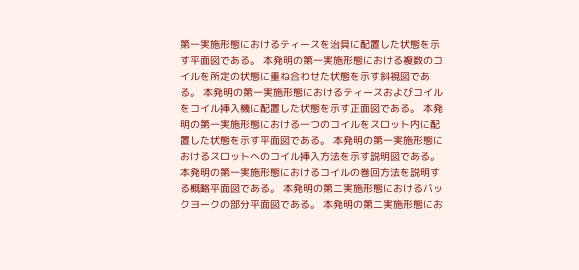第一実施形態におけるティースを治具に配置した状態を示す平面図である。 本発明の第一実施形態における複数のコイルを所定の状態に重ね合わせた状態を示す斜視図である。 本発明の第一実施形態におけるティースおよびコイルをコイル挿入機に配置した状態を示す正面図である。 本発明の第一実施形態における一つのコイルをスロット内に配置した状態を示す平面図である。 本発明の第一実施形態におけるスロットへのコイル挿入方法を示す説明図である。 本発明の第一実施形態におけるコイルの巻回方法を説明する概略平面図である。 本発明の第二実施形態におけるバックヨークの部分平面図である。 本発明の第二実施形態にお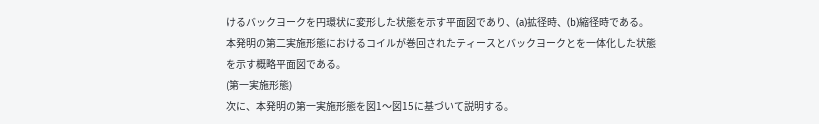けるバックヨークを円環状に変形した状態を示す平面図であり、(a)拡径時、(b)縮径時である。 本発明の第二実施形態におけるコイルが巻回されたティースとバックヨークとを一体化した状態を示す概略平面図である。
(第一実施形態)
次に、本発明の第一実施形態を図1〜図15に基づいて説明する。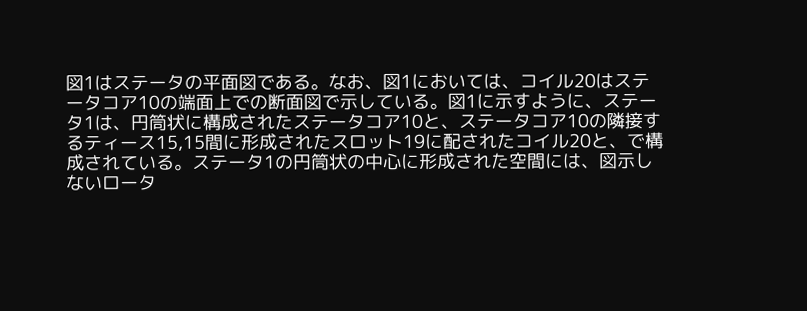図1はステータの平面図である。なお、図1においては、コイル20はステータコア10の端面上での断面図で示している。図1に示すように、ステータ1は、円筒状に構成されたステータコア10と、ステータコア10の隣接するティース15,15間に形成されたスロット19に配されたコイル20と、で構成されている。ステータ1の円筒状の中心に形成された空間には、図示しないロータ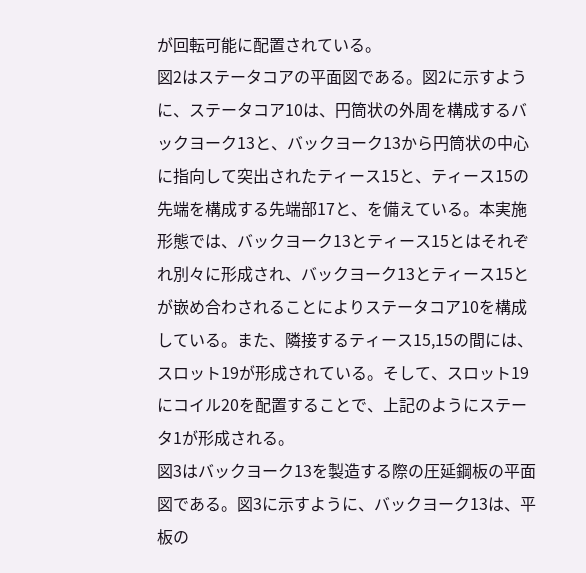が回転可能に配置されている。
図2はステータコアの平面図である。図2に示すように、ステータコア10は、円筒状の外周を構成するバックヨーク13と、バックヨーク13から円筒状の中心に指向して突出されたティース15と、ティース15の先端を構成する先端部17と、を備えている。本実施形態では、バックヨーク13とティース15とはそれぞれ別々に形成され、バックヨーク13とティース15とが嵌め合わされることによりステータコア10を構成している。また、隣接するティース15,15の間には、スロット19が形成されている。そして、スロット19にコイル20を配置することで、上記のようにステータ1が形成される。
図3はバックヨーク13を製造する際の圧延鋼板の平面図である。図3に示すように、バックヨーク13は、平板の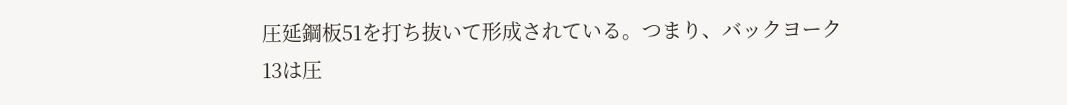圧延鋼板51を打ち抜いて形成されている。つまり、バックヨーク13は圧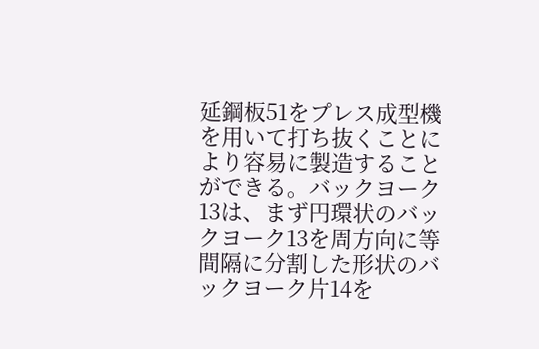延鋼板51をプレス成型機を用いて打ち抜くことにより容易に製造することができる。バックヨーク13は、まず円環状のバックヨーク13を周方向に等間隔に分割した形状のバックヨーク片14を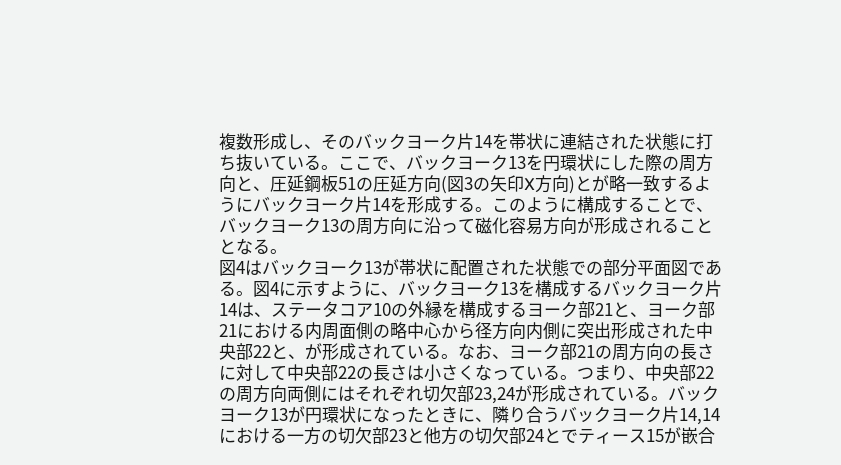複数形成し、そのバックヨーク片14を帯状に連結された状態に打ち抜いている。ここで、バックヨーク13を円環状にした際の周方向と、圧延鋼板51の圧延方向(図3の矢印X方向)とが略一致するようにバックヨーク片14を形成する。このように構成することで、バックヨーク13の周方向に沿って磁化容易方向が形成されることとなる。
図4はバックヨーク13が帯状に配置された状態での部分平面図である。図4に示すように、バックヨーク13を構成するバックヨーク片14は、ステータコア10の外縁を構成するヨーク部21と、ヨーク部21における内周面側の略中心から径方向内側に突出形成された中央部22と、が形成されている。なお、ヨーク部21の周方向の長さに対して中央部22の長さは小さくなっている。つまり、中央部22の周方向両側にはそれぞれ切欠部23,24が形成されている。バックヨーク13が円環状になったときに、隣り合うバックヨーク片14,14における一方の切欠部23と他方の切欠部24とでティース15が嵌合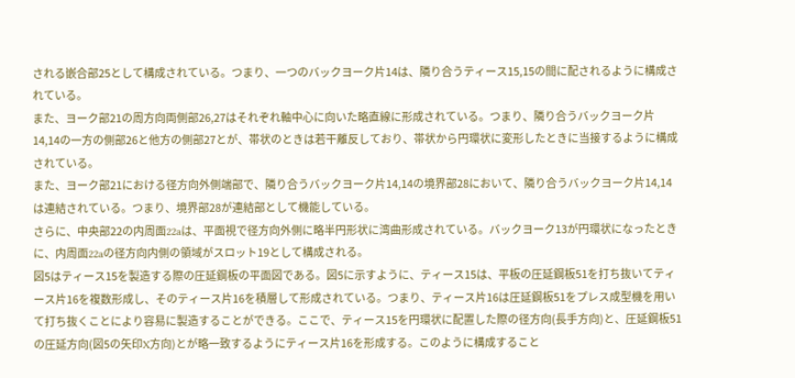される嵌合部25として構成されている。つまり、一つのバックヨーク片14は、隣り合うティース15,15の間に配されるように構成されている。
また、ヨーク部21の周方向両側部26,27はそれぞれ軸中心に向いた略直線に形成されている。つまり、隣り合うバックヨーク片14,14の一方の側部26と他方の側部27とが、帯状のときは若干離反しており、帯状から円環状に変形したときに当接するように構成されている。
また、ヨーク部21における径方向外側端部で、隣り合うバックヨーク片14,14の境界部28において、隣り合うバックヨーク片14,14は連結されている。つまり、境界部28が連結部として機能している。
さらに、中央部22の内周面22aは、平面視で径方向外側に略半円形状に湾曲形成されている。バックヨーク13が円環状になったときに、内周面22aの径方向内側の領域がスロット19として構成される。
図5はティース15を製造する際の圧延鋼板の平面図である。図5に示すように、ティース15は、平板の圧延鋼板51を打ち抜いてティース片16を複数形成し、そのティース片16を積層して形成されている。つまり、ティース片16は圧延鋼板51をプレス成型機を用いて打ち抜くことにより容易に製造することができる。ここで、ティース15を円環状に配置した際の径方向(長手方向)と、圧延鋼板51の圧延方向(図5の矢印X方向)とが略一致するようにティース片16を形成する。このように構成すること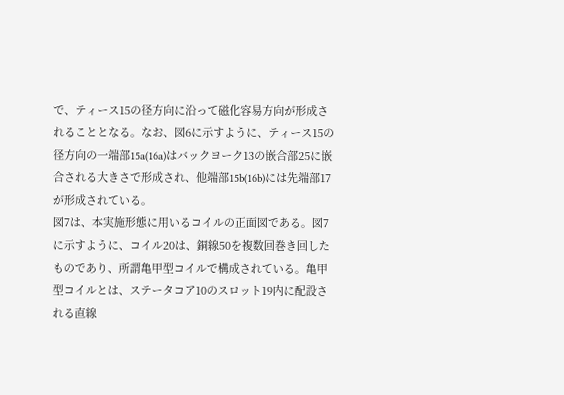で、ティース15の径方向に沿って磁化容易方向が形成されることとなる。なお、図6に示すように、ティース15の径方向の一端部15a(16a)はバックヨーク13の嵌合部25に嵌合される大きさで形成され、他端部15b(16b)には先端部17が形成されている。
図7は、本実施形態に用いるコイルの正面図である。図7に示すように、コイル20は、銅線50を複数回巻き回したものであり、所謂亀甲型コイルで構成されている。亀甲型コイルとは、ステータコア10のスロット19内に配設される直線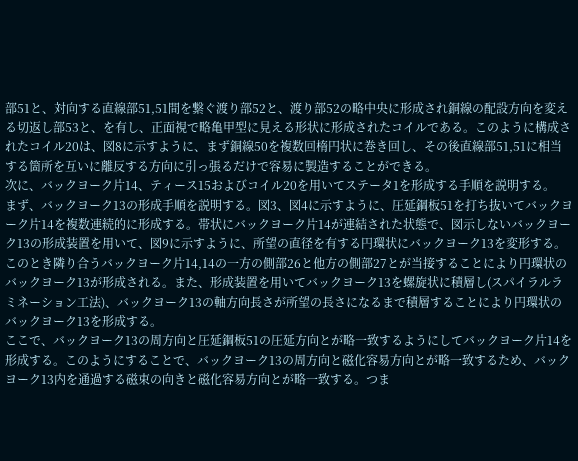部51と、対向する直線部51,51間を繋ぐ渡り部52と、渡り部52の略中央に形成され銅線の配設方向を変える切返し部53と、を有し、正面視で略亀甲型に見える形状に形成されたコイルである。このように構成されたコイル20は、図8に示すように、まず銅線50を複数回楕円状に巻き回し、その後直線部51,51に相当する箇所を互いに離反する方向に引っ張るだけで容易に製造することができる。
次に、バックヨーク片14、ティース15およびコイル20を用いてステータ1を形成する手順を説明する。
まず、バックヨーク13の形成手順を説明する。図3、図4に示すように、圧延鋼板51を打ち抜いてバックヨーク片14を複数連続的に形成する。帯状にバックヨーク片14が連結された状態で、図示しないバックヨーク13の形成装置を用いて、図9に示すように、所望の直径を有する円環状にバックヨーク13を変形する。このとき隣り合うバックヨーク片14,14の一方の側部26と他方の側部27とが当接することにより円環状のバックヨーク13が形成される。また、形成装置を用いてバックヨーク13を螺旋状に積層し(スパイラルラミネーション工法)、バックヨーク13の軸方向長さが所望の長さになるまで積層することにより円環状のバックヨーク13を形成する。
ここで、バックヨーク13の周方向と圧延鋼板51の圧延方向とが略一致するようにしてバックヨーク片14を形成する。このようにすることで、バックヨーク13の周方向と磁化容易方向とが略一致するため、バックヨーク13内を通過する磁束の向きと磁化容易方向とが略一致する。つま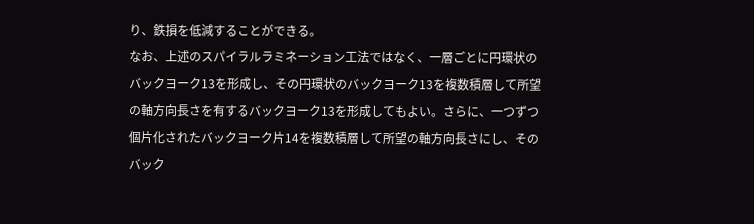り、鉄損を低減することができる。
なお、上述のスパイラルラミネーション工法ではなく、一層ごとに円環状のバックヨーク13を形成し、その円環状のバックヨーク13を複数積層して所望の軸方向長さを有するバックヨーク13を形成してもよい。さらに、一つずつ個片化されたバックヨーク片14を複数積層して所望の軸方向長さにし、そのバック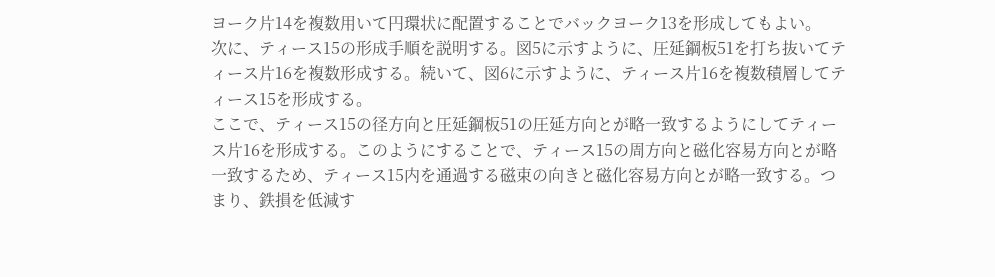ヨーク片14を複数用いて円環状に配置することでバックヨーク13を形成してもよい。
次に、ティース15の形成手順を説明する。図5に示すように、圧延鋼板51を打ち抜いてティース片16を複数形成する。続いて、図6に示すように、ティース片16を複数積層してティース15を形成する。
ここで、ティース15の径方向と圧延鋼板51の圧延方向とが略一致するようにしてティース片16を形成する。このようにすることで、ティース15の周方向と磁化容易方向とが略一致するため、ティース15内を通過する磁束の向きと磁化容易方向とが略一致する。つまり、鉄損を低減す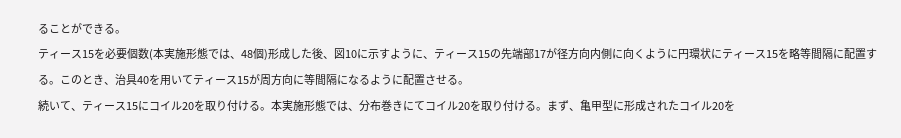ることができる。
ティース15を必要個数(本実施形態では、48個)形成した後、図10に示すように、ティース15の先端部17が径方向内側に向くように円環状にティース15を略等間隔に配置する。このとき、治具40を用いてティース15が周方向に等間隔になるように配置させる。
続いて、ティース15にコイル20を取り付ける。本実施形態では、分布巻きにてコイル20を取り付ける。まず、亀甲型に形成されたコイル20を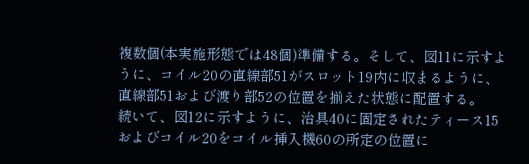複数個(本実施形態では48個)準備する。そして、図11に示すように、コイル20の直線部51がスロット19内に収まるように、直線部51および渡り部52の位置を揃えた状態に配置する。
続いて、図12に示すように、治具40に固定されたティース15およびコイル20をコイル挿入機60の所定の位置に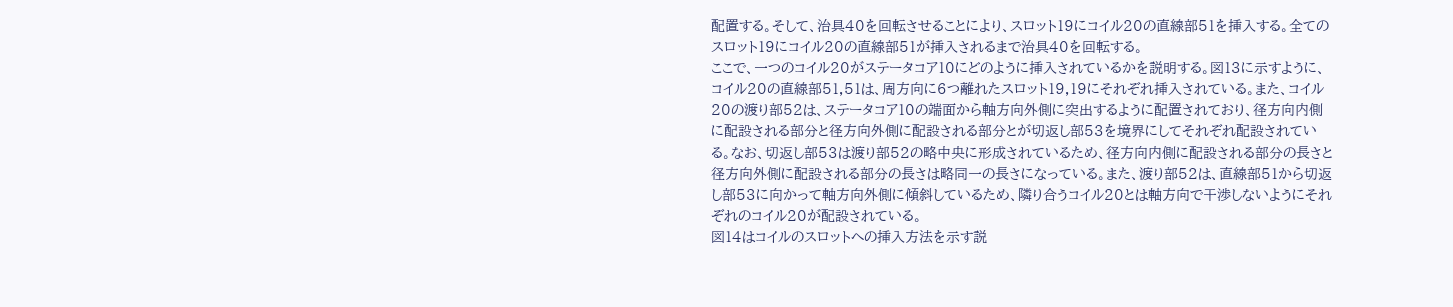配置する。そして、治具40を回転させることにより、スロット19にコイル20の直線部51を挿入する。全てのスロット19にコイル20の直線部51が挿入されるまで治具40を回転する。
ここで、一つのコイル20がステータコア10にどのように挿入されているかを説明する。図13に示すように、コイル20の直線部51,51は、周方向に6つ離れたスロット19,19にそれぞれ挿入されている。また、コイル20の渡り部52は、ステータコア10の端面から軸方向外側に突出するように配置されており、径方向内側に配設される部分と径方向外側に配設される部分とが切返し部53を境界にしてそれぞれ配設されている。なお、切返し部53は渡り部52の略中央に形成されているため、径方向内側に配設される部分の長さと径方向外側に配設される部分の長さは略同一の長さになっている。また、渡り部52は、直線部51から切返し部53に向かって軸方向外側に傾斜しているため、隣り合うコイル20とは軸方向で干渉しないようにそれぞれのコイル20が配設されている。
図14はコイルのスロットへの挿入方法を示す説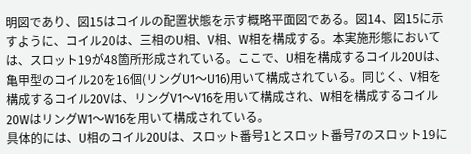明図であり、図15はコイルの配置状態を示す概略平面図である。図14、図15に示すように、コイル20は、三相のU相、V相、W相を構成する。本実施形態においては、スロット19が48箇所形成されている。ここで、U相を構成するコイル20Uは、亀甲型のコイル20を16個(リングU1〜U16)用いて構成されている。同じく、V相を構成するコイル20Vは、リングV1〜V16を用いて構成され、W相を構成するコイル20WはリングW1〜W16を用いて構成されている。
具体的には、U相のコイル20Uは、スロット番号1とスロット番号7のスロット19に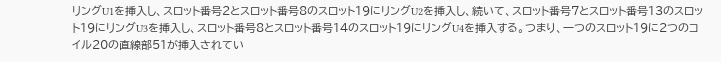リングU1を挿入し、スロット番号2とスロット番号8のスロット19にリングU2を挿入し、続いて、スロット番号7とスロット番号13のスロット19にリングU3を挿入し、スロット番号8とスロット番号14のスロット19にリングU4を挿入する。つまり、一つのスロット19に2つのコイル20の直線部51が挿入されてい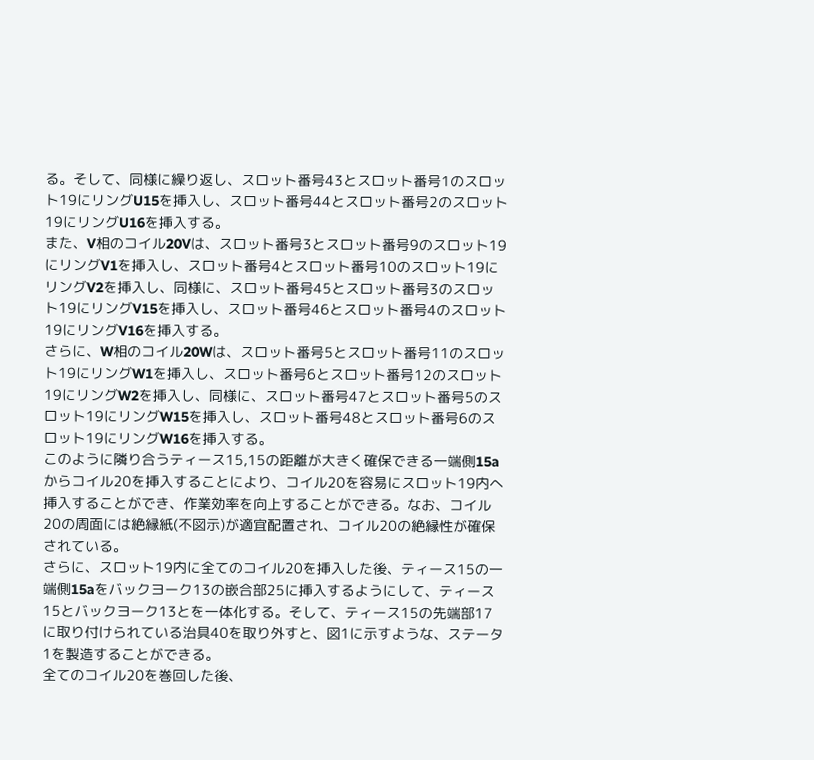る。そして、同様に繰り返し、スロット番号43とスロット番号1のスロット19にリングU15を挿入し、スロット番号44とスロット番号2のスロット19にリングU16を挿入する。
また、V相のコイル20Vは、スロット番号3とスロット番号9のスロット19にリングV1を挿入し、スロット番号4とスロット番号10のスロット19にリングV2を挿入し、同様に、スロット番号45とスロット番号3のスロット19にリングV15を挿入し、スロット番号46とスロット番号4のスロット19にリングV16を挿入する。
さらに、W相のコイル20Wは、スロット番号5とスロット番号11のスロット19にリングW1を挿入し、スロット番号6とスロット番号12のスロット19にリングW2を挿入し、同様に、スロット番号47とスロット番号5のスロット19にリングW15を挿入し、スロット番号48とスロット番号6のスロット19にリングW16を挿入する。
このように隣り合うティース15,15の距離が大きく確保できる一端側15aからコイル20を挿入することにより、コイル20を容易にスロット19内へ挿入することができ、作業効率を向上することができる。なお、コイル20の周面には絶縁紙(不図示)が適宜配置され、コイル20の絶縁性が確保されている。
さらに、スロット19内に全てのコイル20を挿入した後、ティース15の一端側15aをバックヨーク13の嵌合部25に挿入するようにして、ティース15とバックヨーク13とを一体化する。そして、ティース15の先端部17に取り付けられている治具40を取り外すと、図1に示すような、ステータ1を製造することができる。
全てのコイル20を巻回した後、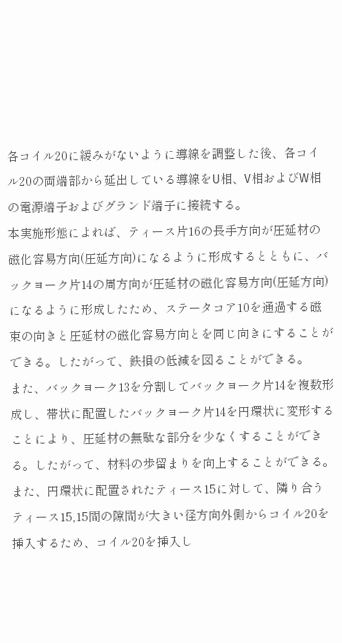各コイル20に緩みがないように導線を調整した後、各コイル20の両端部から延出している導線をU相、V相およびW相の電源端子およびグランド端子に接続する。
本実施形態によれば、ティース片16の長手方向が圧延材の磁化容易方向(圧延方向)になるように形成するとともに、バックヨーク片14の周方向が圧延材の磁化容易方向(圧延方向)になるように形成したため、ステータコア10を通過する磁束の向きと圧延材の磁化容易方向とを同じ向きにすることができる。したがって、鉄損の低減を図ることができる。
また、バックヨーク13を分割してバックヨーク片14を複数形成し、帯状に配置したバックヨーク片14を円環状に変形することにより、圧延材の無駄な部分を少なくすることができる。したがって、材料の歩留まりを向上することができる。
また、円環状に配置されたティース15に対して、隣り合うティース15,15間の隙間が大きい径方向外側からコイル20を挿入するため、コイル20を挿入し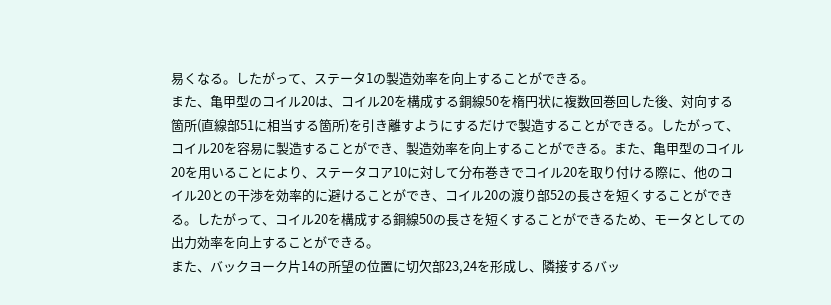易くなる。したがって、ステータ1の製造効率を向上することができる。
また、亀甲型のコイル20は、コイル20を構成する銅線50を楕円状に複数回巻回した後、対向する箇所(直線部51に相当する箇所)を引き離すようにするだけで製造することができる。したがって、コイル20を容易に製造することができ、製造効率を向上することができる。また、亀甲型のコイル20を用いることにより、ステータコア10に対して分布巻きでコイル20を取り付ける際に、他のコイル20との干渉を効率的に避けることができ、コイル20の渡り部52の長さを短くすることができる。したがって、コイル20を構成する銅線50の長さを短くすることができるため、モータとしての出力効率を向上することができる。
また、バックヨーク片14の所望の位置に切欠部23,24を形成し、隣接するバッ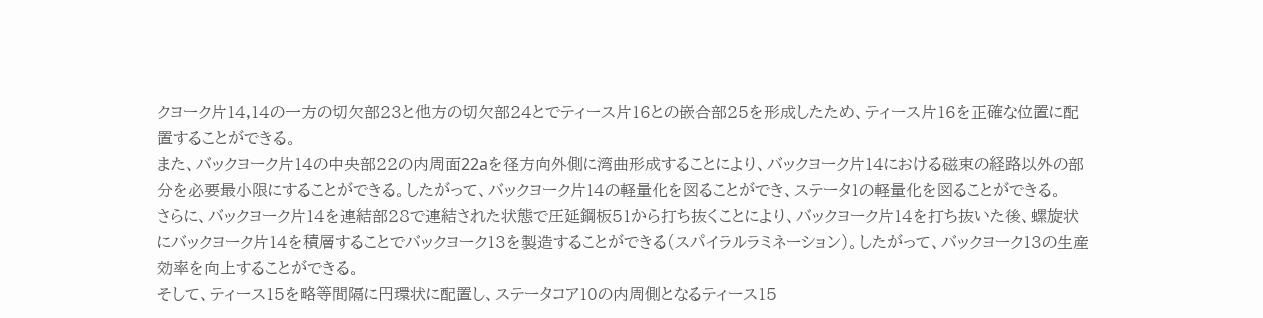クヨーク片14,14の一方の切欠部23と他方の切欠部24とでティース片16との嵌合部25を形成したため、ティース片16を正確な位置に配置することができる。
また、バックヨーク片14の中央部22の内周面22aを径方向外側に湾曲形成することにより、バックヨーク片14における磁束の経路以外の部分を必要最小限にすることができる。したがって、バックヨーク片14の軽量化を図ることができ、ステータ1の軽量化を図ることができる。
さらに、バックヨーク片14を連結部28で連結された状態で圧延鋼板51から打ち抜くことにより、バックヨーク片14を打ち抜いた後、螺旋状にバックヨーク片14を積層することでバックヨーク13を製造することができる(スパイラルラミネーション)。したがって、バックヨーク13の生産効率を向上することができる。
そして、ティース15を略等間隔に円環状に配置し、ステータコア10の内周側となるティース15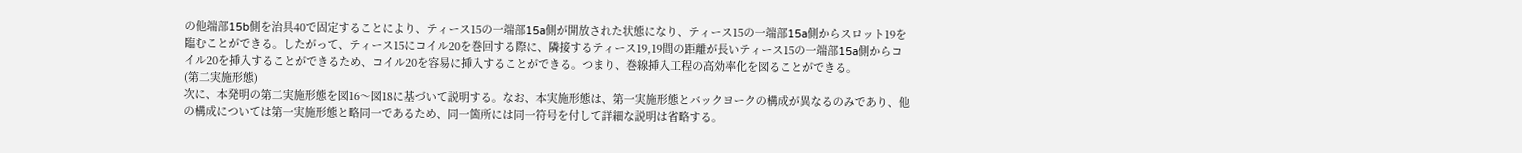の他端部15b側を治具40で固定することにより、ティース15の一端部15a側が開放された状態になり、ティース15の一端部15a側からスロット19を臨むことができる。したがって、ティース15にコイル20を巻回する際に、隣接するティース19,19間の距離が長いティース15の一端部15a側からコイル20を挿入することができるため、コイル20を容易に挿入することができる。つまり、巻線挿入工程の高効率化を図ることができる。
(第二実施形態)
次に、本発明の第二実施形態を図16〜図18に基づいて説明する。なお、本実施形態は、第一実施形態とバックヨークの構成が異なるのみであり、他の構成については第一実施形態と略同一であるため、同一箇所には同一符号を付して詳細な説明は省略する。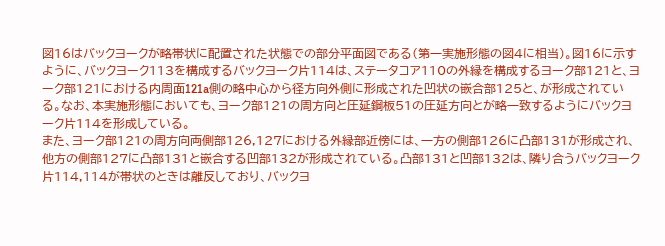図16はバックヨークが略帯状に配置された状態での部分平面図である(第一実施形態の図4に相当)。図16に示すように、バックヨーク113を構成するバックヨーク片114は、ステータコア110の外縁を構成するヨーク部121と、ヨーク部121における内周面121a側の略中心から径方向外側に形成された凹状の嵌合部125と、が形成されている。なお、本実施形態においても、ヨーク部121の周方向と圧延鋼板51の圧延方向とが略一致するようにバックヨーク片114を形成している。
また、ヨーク部121の周方向両側部126,127における外縁部近傍には、一方の側部126に凸部131が形成され、他方の側部127に凸部131と嵌合する凹部132が形成されている。凸部131と凹部132は、隣り合うバックヨーク片114,114が帯状のときは離反しており、バックヨ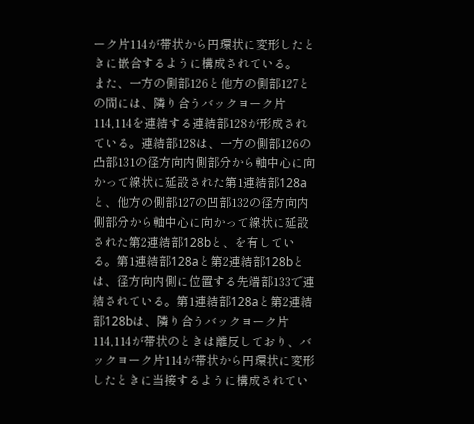ーク片114が帯状から円環状に変形したときに嵌合するように構成されている。
また、一方の側部126と他方の側部127との間には、隣り合うバックヨーク片114,114を連結する連結部128が形成されている。連結部128は、一方の側部126の凸部131の径方向内側部分から軸中心に向かって線状に延設された第1連結部128aと、他方の側部127の凹部132の径方向内側部分から軸中心に向かって線状に延設された第2連結部128bと、を有している。第1連結部128aと第2連結部128bとは、径方向内側に位置する先端部133で連結されている。第1連結部128aと第2連結部128bは、隣り合うバックヨーク片114,114が帯状のときは離反しており、バックヨーク片114が帯状から円環状に変形したときに当接するように構成されてい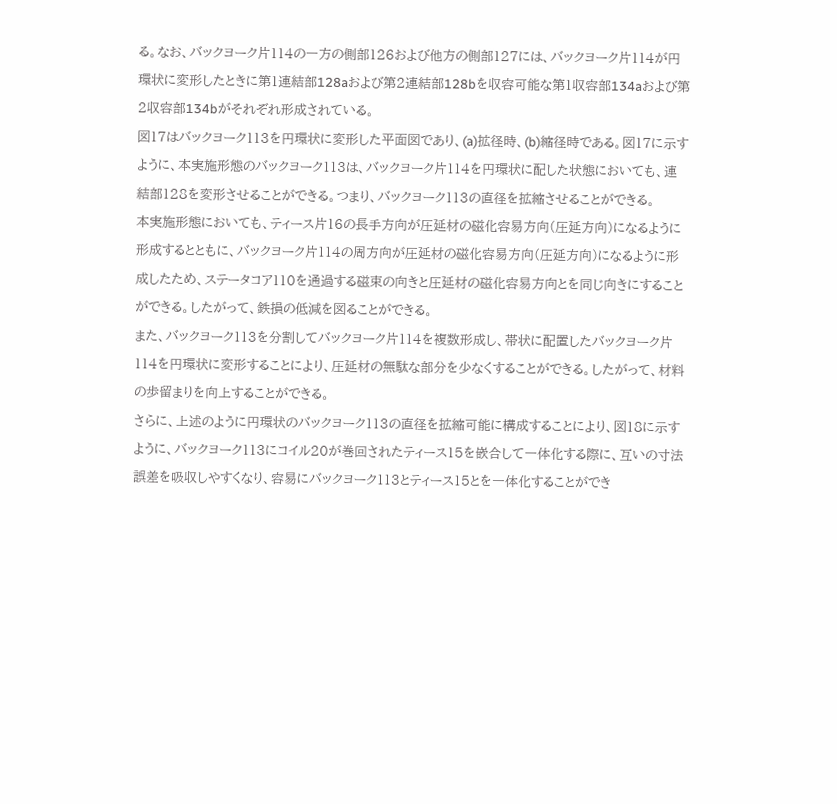る。なお、バックヨーク片114の一方の側部126および他方の側部127には、バックヨーク片114が円環状に変形したときに第1連結部128aおよび第2連結部128bを収容可能な第1収容部134aおよび第2収容部134bがそれぞれ形成されている。
図17はバックヨーク113を円環状に変形した平面図であり、(a)拡径時、(b)縮径時である。図17に示すように、本実施形態のバックヨーク113は、バックヨーク片114を円環状に配した状態においても、連結部128を変形させることができる。つまり、バックヨーク113の直径を拡縮させることができる。
本実施形態においても、ティース片16の長手方向が圧延材の磁化容易方向(圧延方向)になるように形成するとともに、バックヨーク片114の周方向が圧延材の磁化容易方向(圧延方向)になるように形成したため、ステータコア110を通過する磁束の向きと圧延材の磁化容易方向とを同じ向きにすることができる。したがって、鉄損の低減を図ることができる。
また、バックヨーク113を分割してバックヨーク片114を複数形成し、帯状に配置したバックヨーク片114を円環状に変形することにより、圧延材の無駄な部分を少なくすることができる。したがって、材料の歩留まりを向上することができる。
さらに、上述のように円環状のバックヨーク113の直径を拡縮可能に構成することにより、図18に示すように、バックヨーク113にコイル20が巻回されたティース15を嵌合して一体化する際に、互いの寸法誤差を吸収しやすくなり、容易にバックヨーク113とティース15とを一体化することができ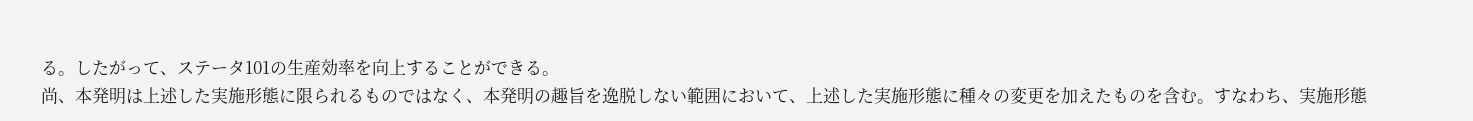る。したがって、ステータ101の生産効率を向上することができる。
尚、本発明は上述した実施形態に限られるものではなく、本発明の趣旨を逸脱しない範囲において、上述した実施形態に種々の変更を加えたものを含む。すなわち、実施形態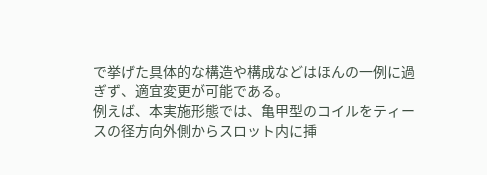で挙げた具体的な構造や構成などはほんの一例に過ぎず、適宜変更が可能である。
例えば、本実施形態では、亀甲型のコイルをティースの径方向外側からスロット内に挿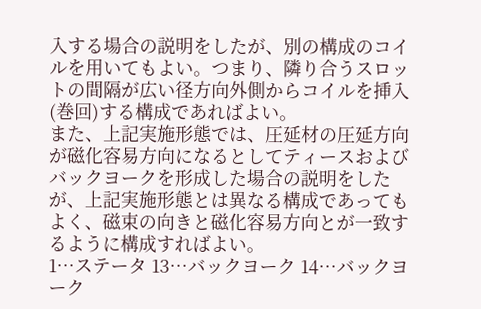入する場合の説明をしたが、別の構成のコイルを用いてもよい。つまり、隣り合うスロットの間隔が広い径方向外側からコイルを挿入(巻回)する構成であればよい。
また、上記実施形態では、圧延材の圧延方向が磁化容易方向になるとしてティースおよびバックヨークを形成した場合の説明をしたが、上記実施形態とは異なる構成であってもよく、磁束の向きと磁化容易方向とが一致するように構成すればよい。
1…ステータ 13…バックヨーク 14…バックヨーク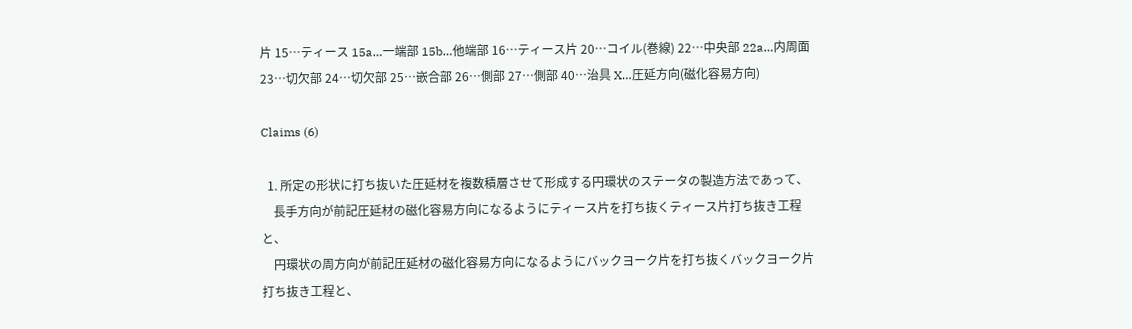片 15…ティース 15a…一端部 15b…他端部 16…ティース片 20…コイル(巻線) 22…中央部 22a…内周面 23…切欠部 24…切欠部 25…嵌合部 26…側部 27…側部 40…治具 X…圧延方向(磁化容易方向)

Claims (6)

  1. 所定の形状に打ち抜いた圧延材を複数積層させて形成する円環状のステータの製造方法であって、
    長手方向が前記圧延材の磁化容易方向になるようにティース片を打ち抜くティース片打ち抜き工程と、
    円環状の周方向が前記圧延材の磁化容易方向になるようにバックヨーク片を打ち抜くバックヨーク片打ち抜き工程と、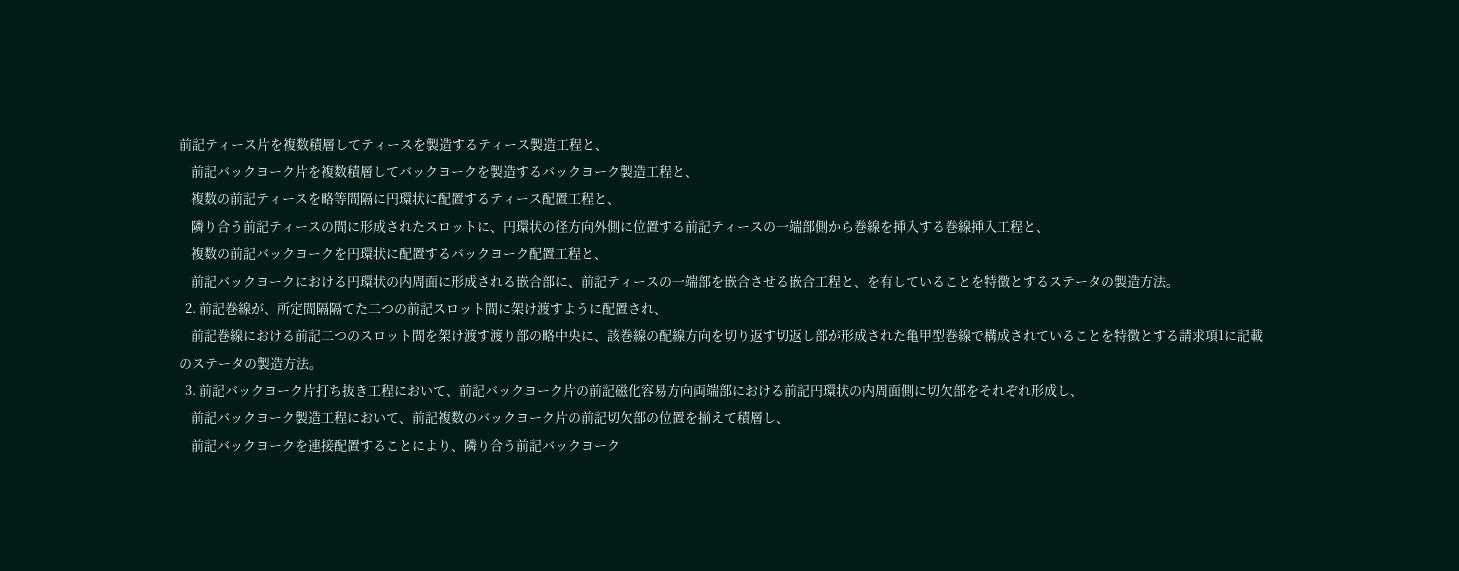前記ティース片を複数積層してティースを製造するティース製造工程と、
    前記バックヨーク片を複数積層してバックヨークを製造するバックヨーク製造工程と、
    複数の前記ティースを略等間隔に円環状に配置するティース配置工程と、
    隣り合う前記ティースの間に形成されたスロットに、円環状の径方向外側に位置する前記ティースの一端部側から巻線を挿入する巻線挿入工程と、
    複数の前記バックヨークを円環状に配置するバックヨーク配置工程と、
    前記バックヨークにおける円環状の内周面に形成される嵌合部に、前記ティースの一端部を嵌合させる嵌合工程と、を有していることを特徴とするステータの製造方法。
  2. 前記巻線が、所定間隔隔てた二つの前記スロット間に架け渡すように配置され、
    前記巻線における前記二つのスロット間を架け渡す渡り部の略中央に、該巻線の配線方向を切り返す切返し部が形成された亀甲型巻線で構成されていることを特徴とする請求項1に記載のステータの製造方法。
  3. 前記バックヨーク片打ち抜き工程において、前記バックヨーク片の前記磁化容易方向両端部における前記円環状の内周面側に切欠部をそれぞれ形成し、
    前記バックヨーク製造工程において、前記複数のバックヨーク片の前記切欠部の位置を揃えて積層し、
    前記バックヨークを連接配置することにより、隣り合う前記バックヨーク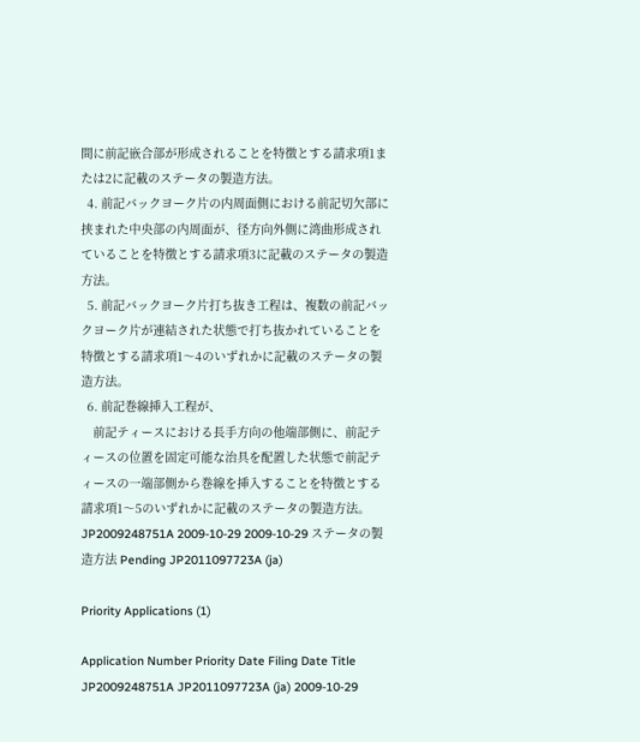間に前記嵌合部が形成されることを特徴とする請求項1または2に記載のステータの製造方法。
  4. 前記バックヨーク片の内周面側における前記切欠部に挟まれた中央部の内周面が、径方向外側に湾曲形成されていることを特徴とする請求項3に記載のステータの製造方法。
  5. 前記バックヨーク片打ち抜き工程は、複数の前記バックヨーク片が連結された状態で打ち抜かれていることを特徴とする請求項1〜4のいずれかに記載のステータの製造方法。
  6. 前記巻線挿入工程が、
    前記ティースにおける長手方向の他端部側に、前記ティースの位置を固定可能な治具を配置した状態で前記ティースの一端部側から巻線を挿入することを特徴とする請求項1〜5のいずれかに記載のステータの製造方法。
JP2009248751A 2009-10-29 2009-10-29 ステータの製造方法 Pending JP2011097723A (ja)

Priority Applications (1)

Application Number Priority Date Filing Date Title
JP2009248751A JP2011097723A (ja) 2009-10-29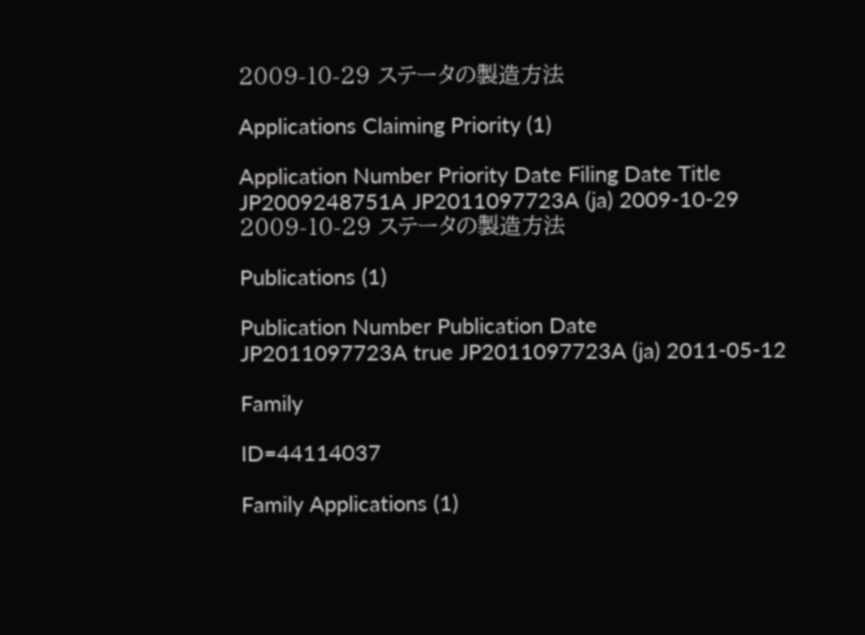2009-10-29 ステータの製造方法

Applications Claiming Priority (1)

Application Number Priority Date Filing Date Title
JP2009248751A JP2011097723A (ja) 2009-10-29 2009-10-29 ステータの製造方法

Publications (1)

Publication Number Publication Date
JP2011097723A true JP2011097723A (ja) 2011-05-12

Family

ID=44114037

Family Applications (1)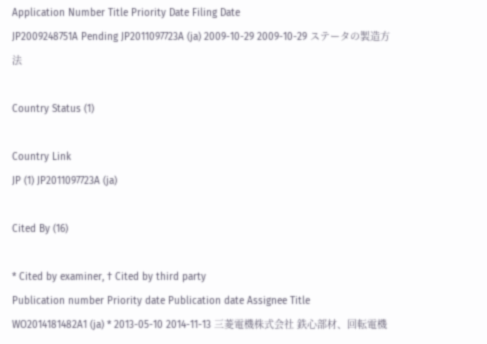Application Number Title Priority Date Filing Date
JP2009248751A Pending JP2011097723A (ja) 2009-10-29 2009-10-29 ステータの製造方法

Country Status (1)

Country Link
JP (1) JP2011097723A (ja)

Cited By (16)

* Cited by examiner, † Cited by third party
Publication number Priority date Publication date Assignee Title
WO2014181482A1 (ja) * 2013-05-10 2014-11-13 三菱電機株式会社 鉄心部材、回転電機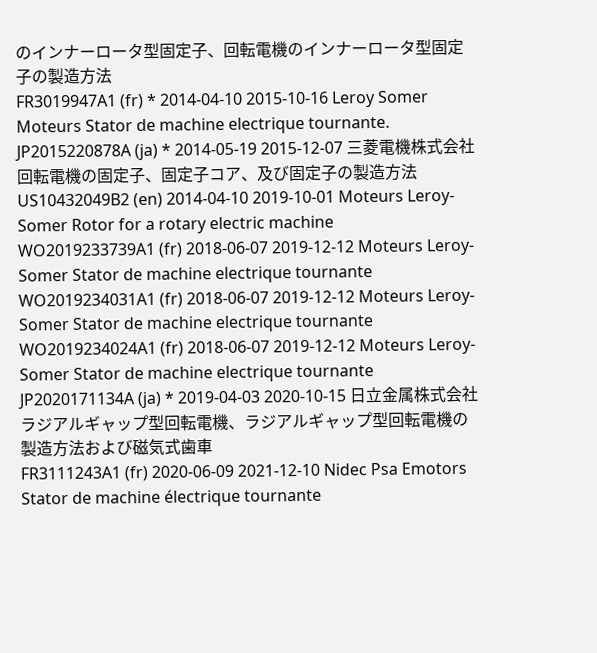のインナーロータ型固定子、回転電機のインナーロータ型固定子の製造方法
FR3019947A1 (fr) * 2014-04-10 2015-10-16 Leroy Somer Moteurs Stator de machine electrique tournante.
JP2015220878A (ja) * 2014-05-19 2015-12-07 三菱電機株式会社 回転電機の固定子、固定子コア、及び固定子の製造方法
US10432049B2 (en) 2014-04-10 2019-10-01 Moteurs Leroy-Somer Rotor for a rotary electric machine
WO2019233739A1 (fr) 2018-06-07 2019-12-12 Moteurs Leroy-Somer Stator de machine electrique tournante
WO2019234031A1 (fr) 2018-06-07 2019-12-12 Moteurs Leroy-Somer Stator de machine electrique tournante
WO2019234024A1 (fr) 2018-06-07 2019-12-12 Moteurs Leroy-Somer Stator de machine electrique tournante
JP2020171134A (ja) * 2019-04-03 2020-10-15 日立金属株式会社 ラジアルギャップ型回転電機、ラジアルギャップ型回転電機の製造方法および磁気式歯車
FR3111243A1 (fr) 2020-06-09 2021-12-10 Nidec Psa Emotors Stator de machine électrique tournante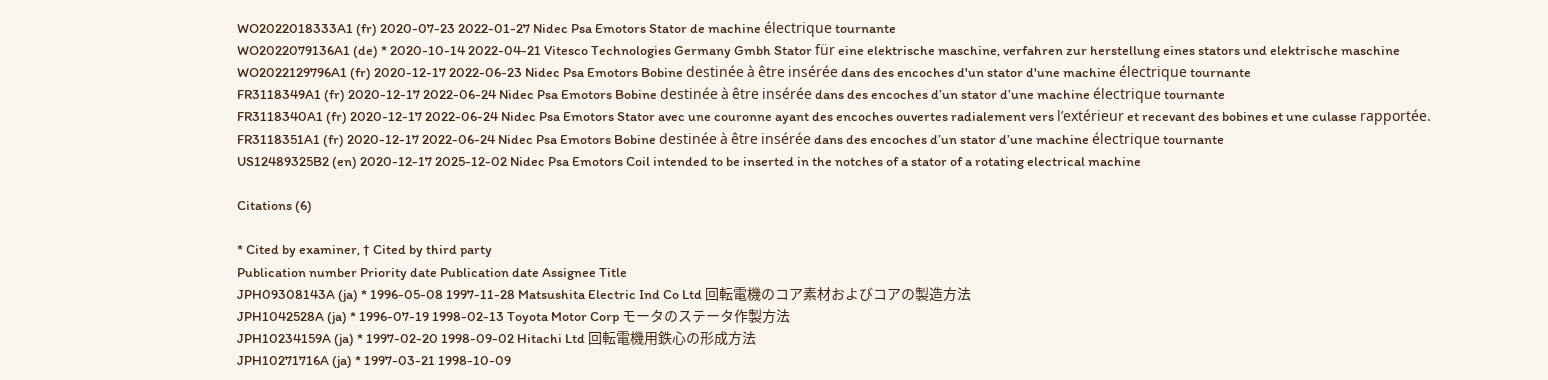WO2022018333A1 (fr) 2020-07-23 2022-01-27 Nidec Psa Emotors Stator de machine électrique tournante
WO2022079136A1 (de) * 2020-10-14 2022-04-21 Vitesco Technologies Germany Gmbh Stator für eine elektrische maschine, verfahren zur herstellung eines stators und elektrische maschine
WO2022129796A1 (fr) 2020-12-17 2022-06-23 Nidec Psa Emotors Bobine destinée à être insérée dans des encoches d'un stator d'une machine électrique tournante
FR3118349A1 (fr) 2020-12-17 2022-06-24 Nidec Psa Emotors Bobine destinée à être insérée dans des encoches d’un stator d’une machine électrique tournante
FR3118340A1 (fr) 2020-12-17 2022-06-24 Nidec Psa Emotors Stator avec une couronne ayant des encoches ouvertes radialement vers l’extérieur et recevant des bobines et une culasse rapportée.
FR3118351A1 (fr) 2020-12-17 2022-06-24 Nidec Psa Emotors Bobine destinée à être insérée dans des encoches d’un stator d’une machine électrique tournante
US12489325B2 (en) 2020-12-17 2025-12-02 Nidec Psa Emotors Coil intended to be inserted in the notches of a stator of a rotating electrical machine

Citations (6)

* Cited by examiner, † Cited by third party
Publication number Priority date Publication date Assignee Title
JPH09308143A (ja) * 1996-05-08 1997-11-28 Matsushita Electric Ind Co Ltd 回転電機のコア素材およびコアの製造方法
JPH1042528A (ja) * 1996-07-19 1998-02-13 Toyota Motor Corp モータのステータ作製方法
JPH10234159A (ja) * 1997-02-20 1998-09-02 Hitachi Ltd 回転電機用鉄心の形成方法
JPH10271716A (ja) * 1997-03-21 1998-10-09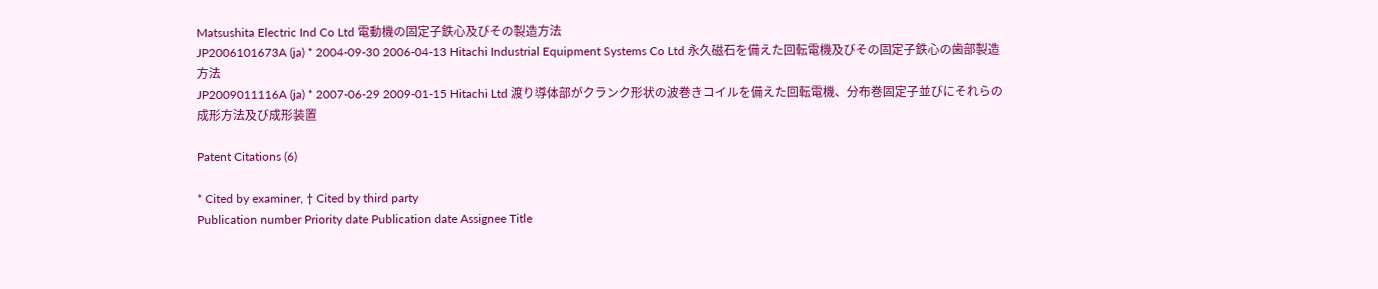Matsushita Electric Ind Co Ltd 電動機の固定子鉄心及びその製造方法
JP2006101673A (ja) * 2004-09-30 2006-04-13 Hitachi Industrial Equipment Systems Co Ltd 永久磁石を備えた回転電機及びその固定子鉄心の歯部製造方法
JP2009011116A (ja) * 2007-06-29 2009-01-15 Hitachi Ltd 渡り導体部がクランク形状の波巻きコイルを備えた回転電機、分布巻固定子並びにそれらの成形方法及び成形装置

Patent Citations (6)

* Cited by examiner, † Cited by third party
Publication number Priority date Publication date Assignee Title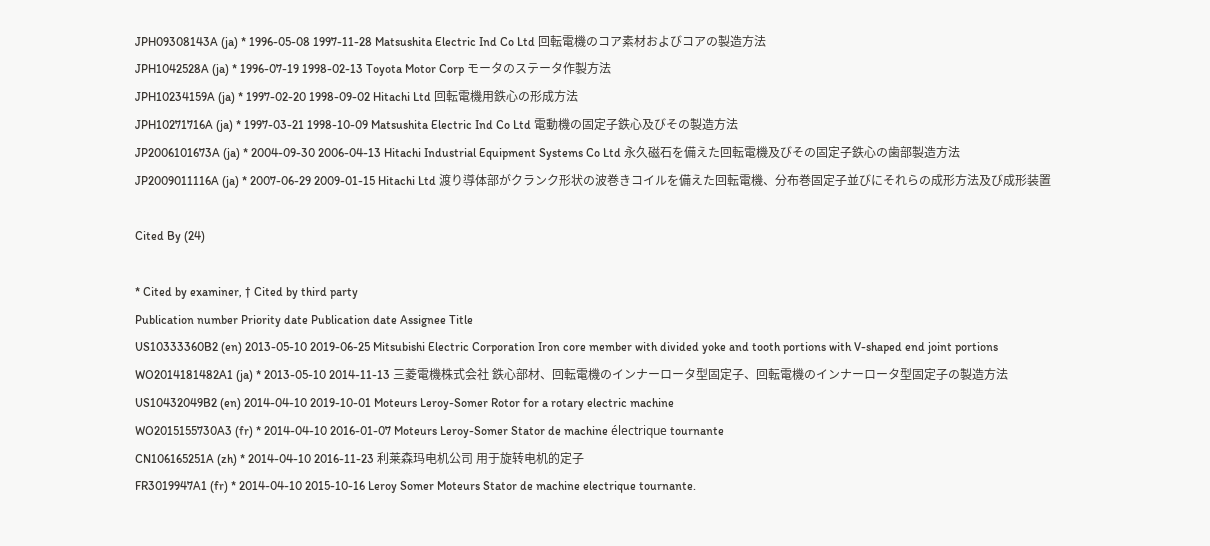JPH09308143A (ja) * 1996-05-08 1997-11-28 Matsushita Electric Ind Co Ltd 回転電機のコア素材およびコアの製造方法
JPH1042528A (ja) * 1996-07-19 1998-02-13 Toyota Motor Corp モータのステータ作製方法
JPH10234159A (ja) * 1997-02-20 1998-09-02 Hitachi Ltd 回転電機用鉄心の形成方法
JPH10271716A (ja) * 1997-03-21 1998-10-09 Matsushita Electric Ind Co Ltd 電動機の固定子鉄心及びその製造方法
JP2006101673A (ja) * 2004-09-30 2006-04-13 Hitachi Industrial Equipment Systems Co Ltd 永久磁石を備えた回転電機及びその固定子鉄心の歯部製造方法
JP2009011116A (ja) * 2007-06-29 2009-01-15 Hitachi Ltd 渡り導体部がクランク形状の波巻きコイルを備えた回転電機、分布巻固定子並びにそれらの成形方法及び成形装置

Cited By (24)

* Cited by examiner, † Cited by third party
Publication number Priority date Publication date Assignee Title
US10333360B2 (en) 2013-05-10 2019-06-25 Mitsubishi Electric Corporation Iron core member with divided yoke and tooth portions with V-shaped end joint portions
WO2014181482A1 (ja) * 2013-05-10 2014-11-13 三菱電機株式会社 鉄心部材、回転電機のインナーロータ型固定子、回転電機のインナーロータ型固定子の製造方法
US10432049B2 (en) 2014-04-10 2019-10-01 Moteurs Leroy-Somer Rotor for a rotary electric machine
WO2015155730A3 (fr) * 2014-04-10 2016-01-07 Moteurs Leroy-Somer Stator de machine électrique tournante
CN106165251A (zh) * 2014-04-10 2016-11-23 利莱森玛电机公司 用于旋转电机的定子
FR3019947A1 (fr) * 2014-04-10 2015-10-16 Leroy Somer Moteurs Stator de machine electrique tournante.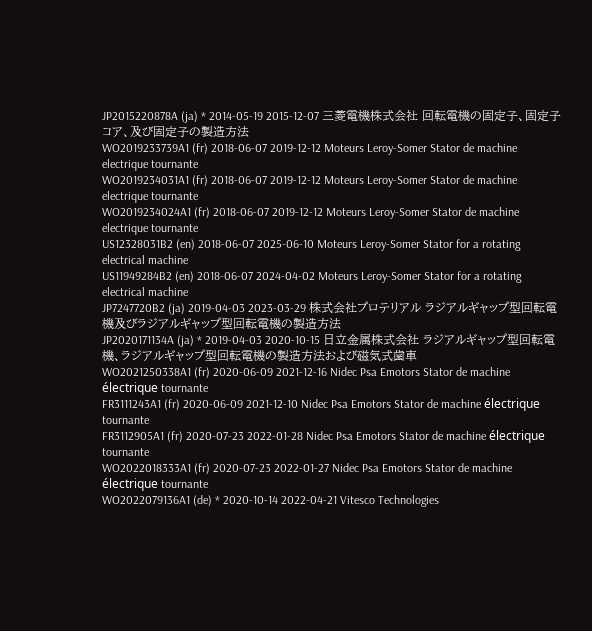JP2015220878A (ja) * 2014-05-19 2015-12-07 三菱電機株式会社 回転電機の固定子、固定子コア、及び固定子の製造方法
WO2019233739A1 (fr) 2018-06-07 2019-12-12 Moteurs Leroy-Somer Stator de machine electrique tournante
WO2019234031A1 (fr) 2018-06-07 2019-12-12 Moteurs Leroy-Somer Stator de machine electrique tournante
WO2019234024A1 (fr) 2018-06-07 2019-12-12 Moteurs Leroy-Somer Stator de machine electrique tournante
US12328031B2 (en) 2018-06-07 2025-06-10 Moteurs Leroy-Somer Stator for a rotating electrical machine
US11949284B2 (en) 2018-06-07 2024-04-02 Moteurs Leroy-Somer Stator for a rotating electrical machine
JP7247720B2 (ja) 2019-04-03 2023-03-29 株式会社プロテリアル ラジアルギャップ型回転電機及びラジアルギャップ型回転電機の製造方法
JP2020171134A (ja) * 2019-04-03 2020-10-15 日立金属株式会社 ラジアルギャップ型回転電機、ラジアルギャップ型回転電機の製造方法および磁気式歯車
WO2021250338A1 (fr) 2020-06-09 2021-12-16 Nidec Psa Emotors Stator de machine électrique tournante
FR3111243A1 (fr) 2020-06-09 2021-12-10 Nidec Psa Emotors Stator de machine électrique tournante
FR3112905A1 (fr) 2020-07-23 2022-01-28 Nidec Psa Emotors Stator de machine électrique tournante
WO2022018333A1 (fr) 2020-07-23 2022-01-27 Nidec Psa Emotors Stator de machine électrique tournante
WO2022079136A1 (de) * 2020-10-14 2022-04-21 Vitesco Technologies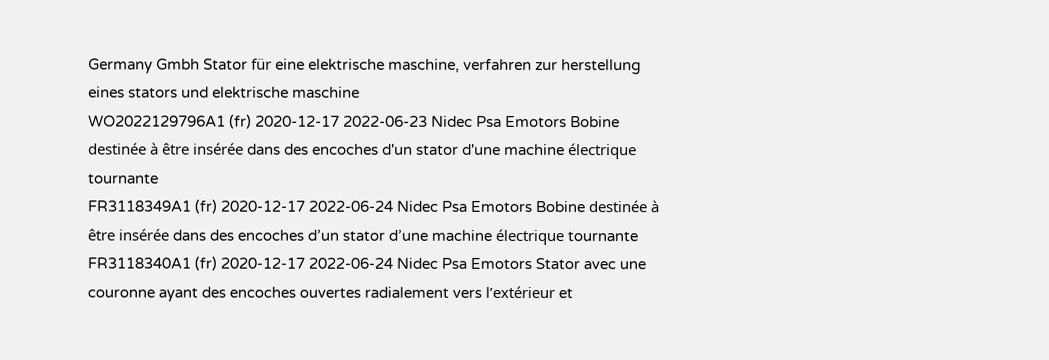Germany Gmbh Stator für eine elektrische maschine, verfahren zur herstellung eines stators und elektrische maschine
WO2022129796A1 (fr) 2020-12-17 2022-06-23 Nidec Psa Emotors Bobine destinée à être insérée dans des encoches d'un stator d'une machine électrique tournante
FR3118349A1 (fr) 2020-12-17 2022-06-24 Nidec Psa Emotors Bobine destinée à être insérée dans des encoches d’un stator d’une machine électrique tournante
FR3118340A1 (fr) 2020-12-17 2022-06-24 Nidec Psa Emotors Stator avec une couronne ayant des encoches ouvertes radialement vers l’extérieur et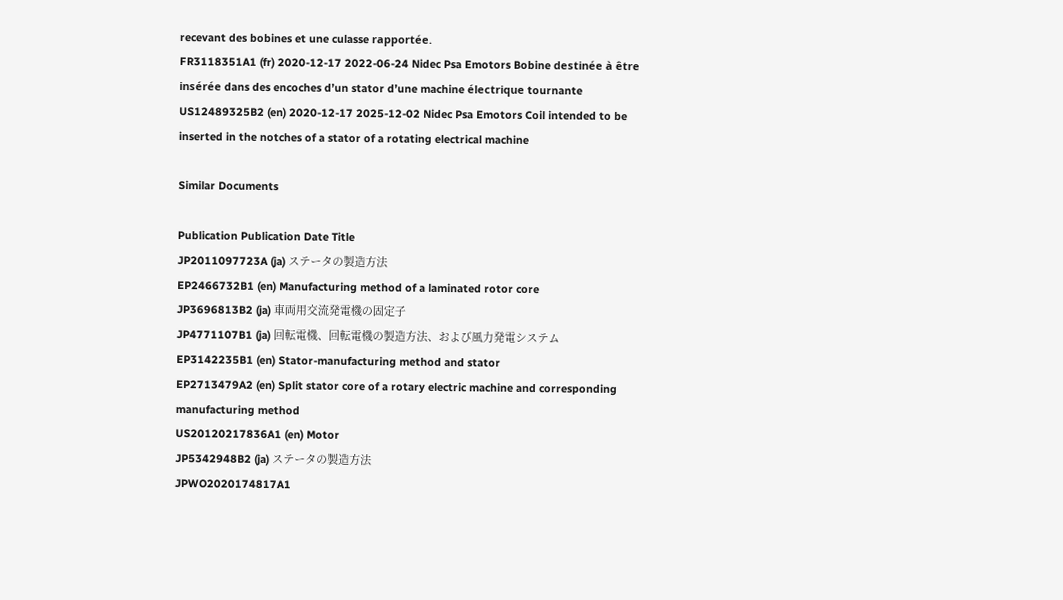recevant des bobines et une culasse rapportée.
FR3118351A1 (fr) 2020-12-17 2022-06-24 Nidec Psa Emotors Bobine destinée à être insérée dans des encoches d’un stator d’une machine électrique tournante
US12489325B2 (en) 2020-12-17 2025-12-02 Nidec Psa Emotors Coil intended to be inserted in the notches of a stator of a rotating electrical machine

Similar Documents

Publication Publication Date Title
JP2011097723A (ja) ステータの製造方法
EP2466732B1 (en) Manufacturing method of a laminated rotor core
JP3696813B2 (ja) 車両用交流発電機の固定子
JP4771107B1 (ja) 回転電機、回転電機の製造方法、および風力発電システム
EP3142235B1 (en) Stator-manufacturing method and stator
EP2713479A2 (en) Split stator core of a rotary electric machine and corresponding manufacturing method
US20120217836A1 (en) Motor
JP5342948B2 (ja) ステータの製造方法
JPWO2020174817A1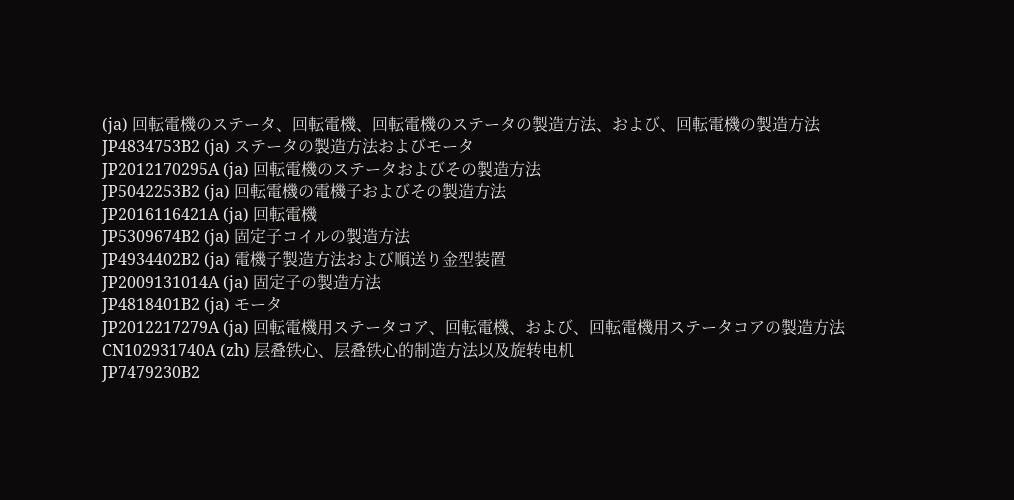(ja) 回転電機のステータ、回転電機、回転電機のステータの製造方法、および、回転電機の製造方法
JP4834753B2 (ja) ステータの製造方法およびモータ
JP2012170295A (ja) 回転電機のステータおよびその製造方法
JP5042253B2 (ja) 回転電機の電機子およびその製造方法
JP2016116421A (ja) 回転電機
JP5309674B2 (ja) 固定子コイルの製造方法
JP4934402B2 (ja) 電機子製造方法および順送り金型装置
JP2009131014A (ja) 固定子の製造方法
JP4818401B2 (ja) モータ
JP2012217279A (ja) 回転電機用ステータコア、回転電機、および、回転電機用ステータコアの製造方法
CN102931740A (zh) 层叠铁心、层叠铁心的制造方法以及旋转电机
JP7479230B2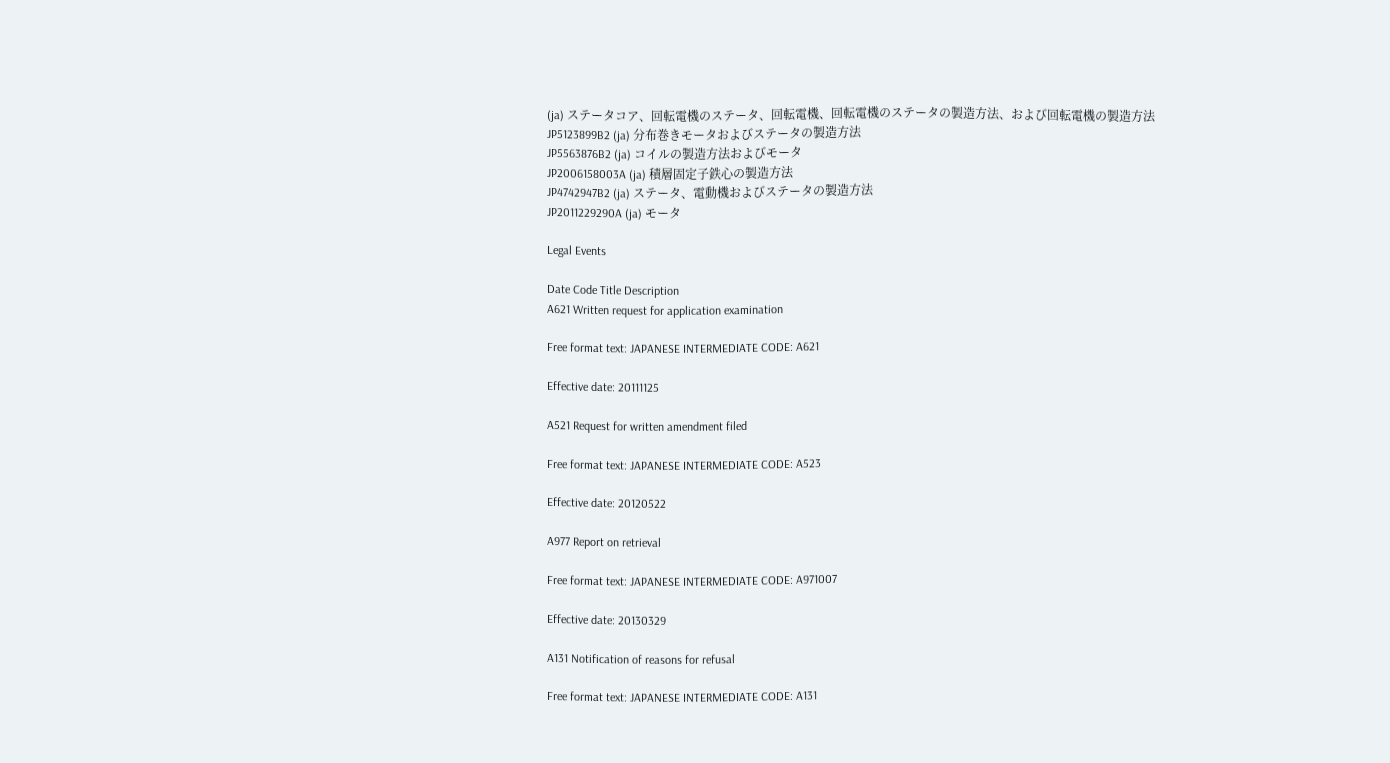(ja) ステータコア、回転電機のステータ、回転電機、回転電機のステータの製造方法、および回転電機の製造方法
JP5123899B2 (ja) 分布巻きモータおよびステータの製造方法
JP5563876B2 (ja) コイルの製造方法およびモータ
JP2006158003A (ja) 積層固定子鉄心の製造方法
JP4742947B2 (ja) ステータ、電動機およびステータの製造方法
JP2011229290A (ja) モータ

Legal Events

Date Code Title Description
A621 Written request for application examination

Free format text: JAPANESE INTERMEDIATE CODE: A621

Effective date: 20111125

A521 Request for written amendment filed

Free format text: JAPANESE INTERMEDIATE CODE: A523

Effective date: 20120522

A977 Report on retrieval

Free format text: JAPANESE INTERMEDIATE CODE: A971007

Effective date: 20130329

A131 Notification of reasons for refusal

Free format text: JAPANESE INTERMEDIATE CODE: A131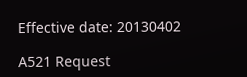Effective date: 20130402

A521 Request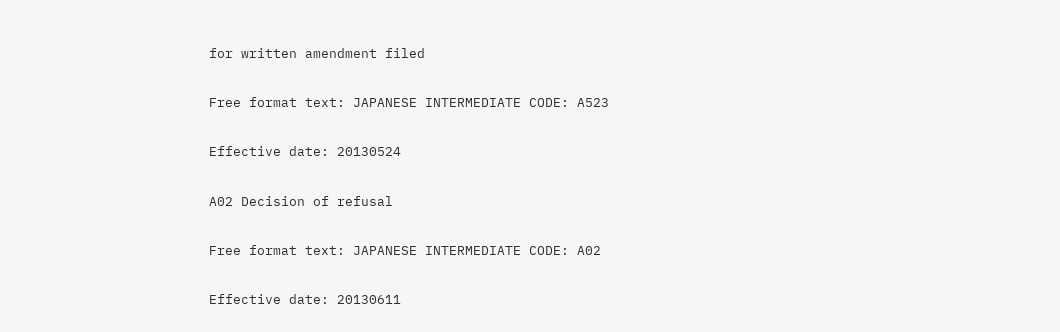for written amendment filed

Free format text: JAPANESE INTERMEDIATE CODE: A523

Effective date: 20130524

A02 Decision of refusal

Free format text: JAPANESE INTERMEDIATE CODE: A02

Effective date: 20130611